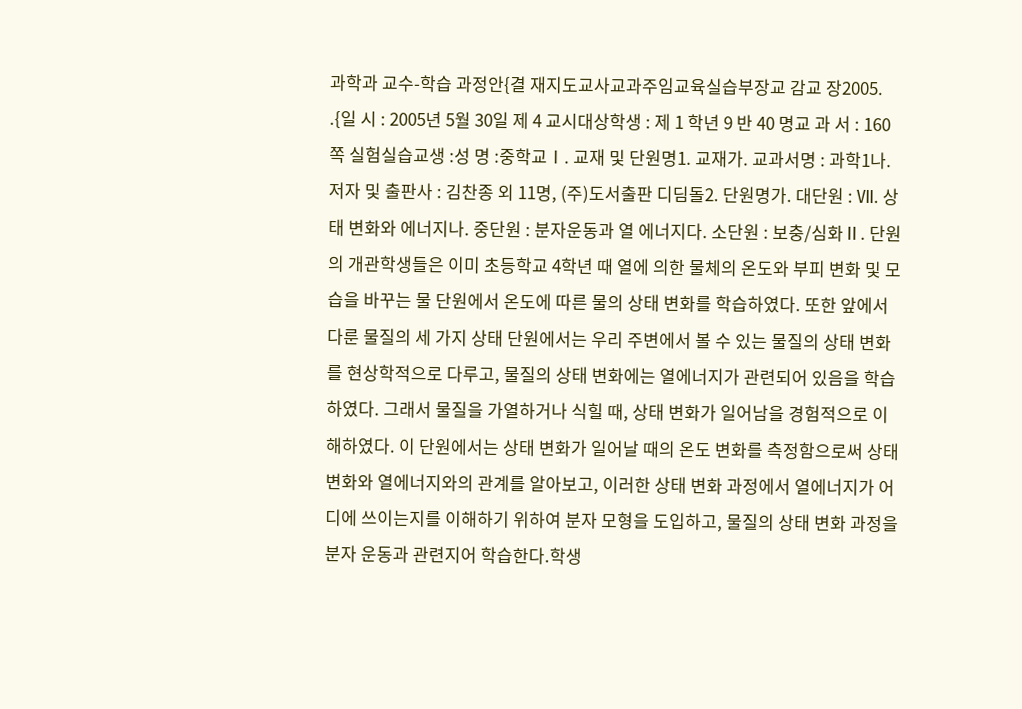과학과 교수-학습 과정안{결 재지도교사교과주임교육실습부장교 감교 장2005. .{일 시 : 2005년 5월 30일 제 4 교시대상학생 : 제 1 학년 9 반 40 명교 과 서 : 160쪽 실험실습교생 :성 명 :중학교Ⅰ. 교재 및 단원명1. 교재가. 교과서명 : 과학1나. 저자 및 출판사 : 김찬종 외 11명, (주)도서출판 디딤돌2. 단원명가. 대단원 : Ⅶ. 상태 변화와 에너지나. 중단원 : 분자운동과 열 에너지다. 소단원 : 보충/심화Ⅱ. 단원의 개관학생들은 이미 초등학교 4학년 때 열에 의한 물체의 온도와 부피 변화 및 모습을 바꾸는 물 단원에서 온도에 따른 물의 상태 변화를 학습하였다. 또한 앞에서 다룬 물질의 세 가지 상태 단원에서는 우리 주변에서 볼 수 있는 물질의 상태 변화를 현상학적으로 다루고, 물질의 상태 변화에는 열에너지가 관련되어 있음을 학습하였다. 그래서 물질을 가열하거나 식힐 때, 상태 변화가 일어남을 경험적으로 이해하였다. 이 단원에서는 상태 변화가 일어날 때의 온도 변화를 측정함으로써 상태 변화와 열에너지와의 관계를 알아보고, 이러한 상태 변화 과정에서 열에너지가 어디에 쓰이는지를 이해하기 위하여 분자 모형을 도입하고, 물질의 상태 변화 과정을 분자 운동과 관련지어 학습한다.학생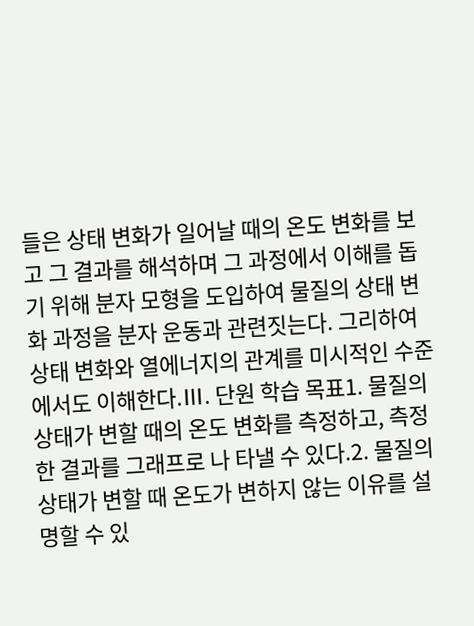들은 상태 변화가 일어날 때의 온도 변화를 보고 그 결과를 해석하며 그 과정에서 이해를 돕기 위해 분자 모형을 도입하여 물질의 상태 변화 과정을 분자 운동과 관련짓는다. 그리하여 상태 변화와 열에너지의 관계를 미시적인 수준에서도 이해한다.Ⅲ. 단원 학습 목표1. 물질의 상태가 변할 때의 온도 변화를 측정하고, 측정한 결과를 그래프로 나 타낼 수 있다.2. 물질의 상태가 변할 때 온도가 변하지 않는 이유를 설명할 수 있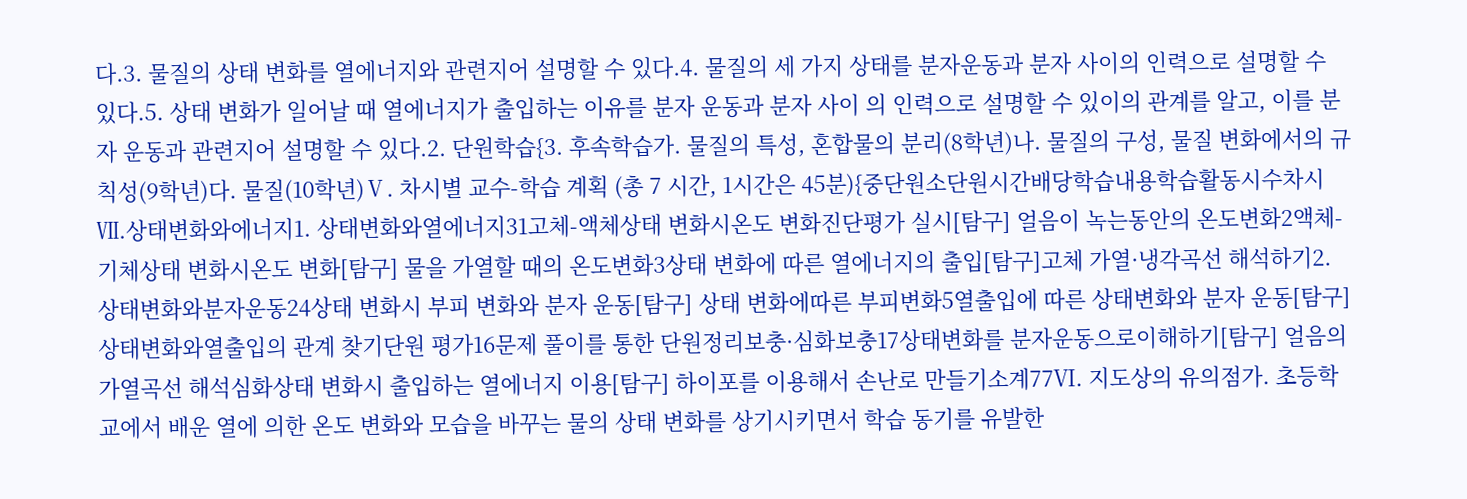다.3. 물질의 상태 변화를 열에너지와 관련지어 설명할 수 있다.4. 물질의 세 가지 상태를 분자운동과 분자 사이의 인력으로 설명할 수 있다.5. 상태 변화가 일어날 때 열에너지가 출입하는 이유를 분자 운동과 분자 사이 의 인력으로 설명할 수 있이의 관계를 알고, 이를 분자 운동과 관련지어 설명할 수 있다.2. 단원학습{3. 후속학습가. 물질의 특성, 혼합물의 분리(8학년)나. 물질의 구성, 물질 변화에서의 규칙성(9학년)다. 물질(10학년)Ⅴ. 차시별 교수-학습 계획 (총 7 시간, 1시간은 45분){중단원소단원시간배당학습내용학습활동시수차시Ⅶ.상태변화와에너지1. 상태변화와열에너지31고체-액체상태 변화시온도 변화진단평가 실시[탐구] 얼음이 녹는동안의 온도변화2액체-기체상태 변화시온도 변화[탐구] 물을 가열할 때의 온도변화3상태 변화에 따른 열에너지의 출입[탐구]고체 가열·냉각곡선 해석하기2. 상태변화와분자운동24상태 변화시 부피 변화와 분자 운동[탐구] 상태 변화에따른 부피변화5열출입에 따른 상태변화와 분자 운동[탐구] 상태변화와열출입의 관계 찾기단원 평가16문제 풀이를 통한 단원정리보충·심화보충17상태변화를 분자운동으로이해하기[탐구] 얼음의 가열곡선 해석심화상태 변화시 출입하는 열에너지 이용[탐구] 하이포를 이용해서 손난로 만들기소계77Ⅵ. 지도상의 유의점가. 초등학교에서 배운 열에 의한 온도 변화와 모습을 바꾸는 물의 상태 변화를 상기시키면서 학습 동기를 유발한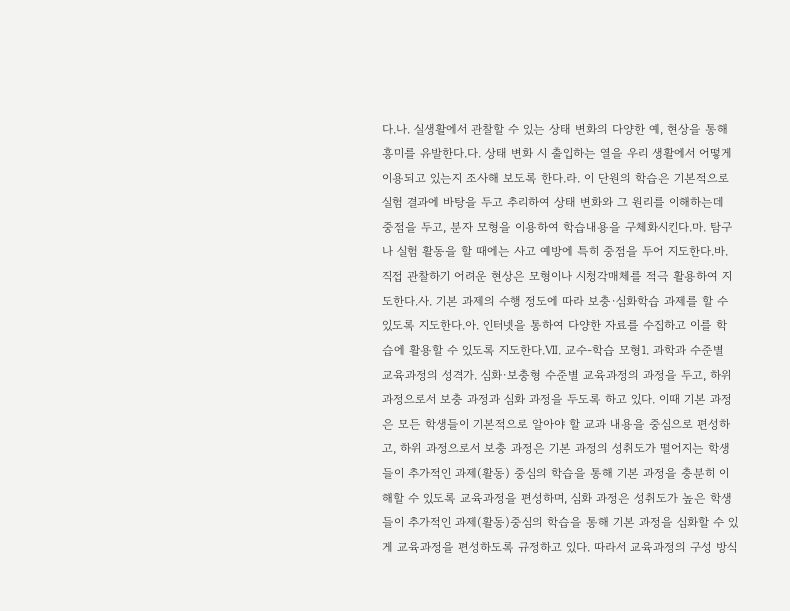다.나. 실생활에서 관찰할 수 있는 상태 변화의 다양한 예, 현상을 통해 흥미를 유발한다.다. 상태 변화 시 출입하는 열을 우리 생활에서 어떻게 이용되고 있는지 조사해 보도록 한다.라. 이 단원의 학습은 기본적으로 실험 결과에 바탕을 두고 추리하여 상태 변화와 그 원리를 이해하는데 중점을 두고, 분자 모형을 이용하여 학습내용을 구체화시킨다.마. 탐구나 실험 활동을 할 때에는 사고 예방에 특히 중점을 두어 지도한다.바. 직접 관찰하기 어려운 현상은 모형이나 시청각매체를 적극 활용하여 지도한다.사. 기본 과제의 수행 정도에 따라 보충·심화학습 과제를 할 수 있도록 지도한다.아. 인터넷을 통하여 다양한 자료를 수집하고 이를 학습에 활용할 수 있도록 지도한다.Ⅶ. 교수-학습 모형1. 과학과 수준별 교육과정의 성격가. 심화·보충형 수준별 교육과정의 과정을 두고, 하위 과정으로서 보충 과정과 심화 과정을 두도록 하고 있다. 이때 기본 과정은 모든 학생들이 기본적으로 알아야 할 교과 내용을 중심으로 편성하고, 하위 과정으로서 보충 과정은 기본 과정의 성취도가 떨어지는 학생들이 추가적인 과제(활동) 중심의 학습을 통해 기본 과정을 충분히 이해할 수 있도록 교육과정을 편성하며, 심화 과정은 성취도가 높은 학생들이 추가적인 과제(활동)중심의 학습을 통해 기본 과정을 심화할 수 있게 교육과정을 편성하도록 규정하고 있다. 따라서 교육과정의 구성 방식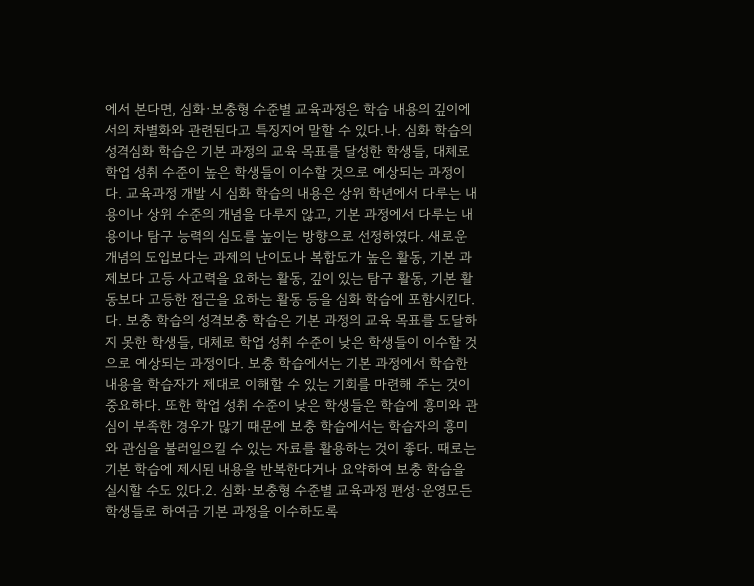에서 본다면, 심화·보충형 수준별 교육과정은 학습 내용의 깊이에서의 차별화와 관련된다고 특징지어 말할 수 있다.나. 심화 학습의 성격심화 학습은 기본 과정의 교육 목표를 달성한 학생들, 대체로 학업 성취 수준이 높은 학생들이 이수할 것으로 예상되는 과정이다. 교육과정 개발 시 심화 학습의 내용은 상위 학년에서 다루는 내용이나 상위 수준의 개념을 다루지 않고, 기본 과정에서 다루는 내용이나 탐구 능력의 심도를 높이는 방향으로 선정하였다. 새로운 개념의 도입보다는 과제의 난이도나 복합도가 높은 활동, 기본 과제보다 고등 사고력을 요하는 활동, 깊이 있는 탐구 활동, 기본 활동보다 고등한 접근을 요하는 활동 등을 심화 학습에 포함시킨다.다. 보충 학습의 성격보충 학습은 기본 과정의 교육 목표를 도달하지 못한 학생들, 대체로 학업 성취 수준이 낮은 학생들이 이수할 것으로 예상되는 과정이다. 보충 학습에서는 기본 과정에서 학습한 내용을 학습자가 제대로 이해할 수 있는 기회를 마련해 주는 것이 중요하다. 또한 학업 성취 수준이 낮은 학생들은 학습에 흥미와 관심이 부족한 경우가 많기 때문에 보충 학습에서는 학습자의 흥미와 관심을 불러일으킬 수 있는 자료를 활용하는 것이 좋다. 때로는 기본 학습에 제시된 내용을 반복한다거나 요약하여 보충 학습을 실시할 수도 있다.2. 심화·보충형 수준별 교육과정 편성·운영모든 학생들로 하여금 기본 과정을 이수하도록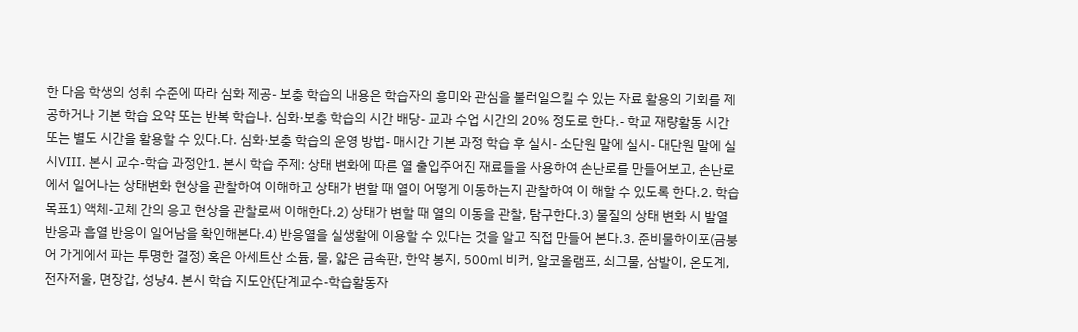한 다음 학생의 성취 수준에 따라 심화 제공- 보충 학습의 내용은 학습자의 흥미와 관심을 불러일으킬 수 있는 자료 활용의 기회를 제공하거나 기본 학습 요약 또는 반복 학습나. 심화·보충 학습의 시간 배당- 교과 수업 시간의 20% 정도로 한다.- 학교 재량활동 시간 또는 별도 시간을 활용할 수 있다.다. 심화·보충 학습의 운영 방법- 매시간 기본 과정 학습 후 실시- 소단원 말에 실시- 대단원 말에 실시Ⅷ. 본시 교수-학습 과정안1. 본시 학습 주제: 상태 변화에 따른 열 출입주어진 재료들을 사용하여 손난로를 만들어보고, 손난로에서 일어나는 상태변화 현상을 관찰하여 이해하고 상태가 변할 때 열이 어떻게 이동하는지 관찰하여 이 해할 수 있도록 한다.2. 학습 목표1) 액체-고체 간의 응고 현상을 관찰로써 이해한다.2) 상태가 변할 때 열의 이동을 관찰, 탐구한다.3) 물질의 상태 변화 시 발열 반응과 흡열 반응이 일어남을 확인해본다.4) 반응열을 실생활에 이용할 수 있다는 것을 알고 직접 만들어 본다.3. 준비물하이포(금붕어 가게에서 파는 투명한 결정) 혹은 아세트산 소듐, 물, 얇은 금속판, 한약 봉지, 500㎖ 비커, 알코올램프, 쇠그물, 삼발이, 온도계, 전자저울, 면장갑, 성냥4. 본시 학습 지도안{단계교수-학습활동자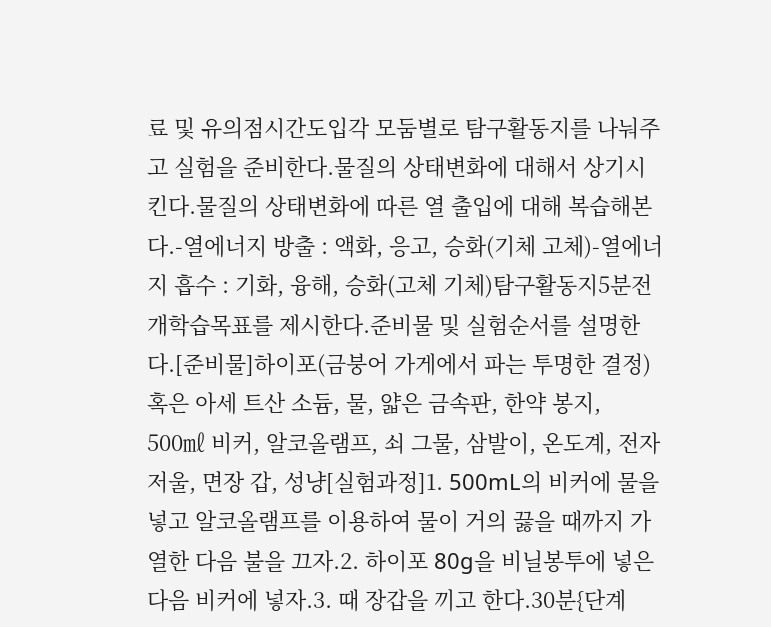료 및 유의점시간도입각 모둠별로 탐구활동지를 나눠주고 실험을 준비한다.물질의 상태변화에 대해서 상기시킨다.물질의 상태변화에 따른 열 출입에 대해 복습해본다.-열에너지 방출 : 액화, 응고, 승화(기체 고체)-열에너지 흡수 : 기화, 융해, 승화(고체 기체)탐구활동지5분전개학습목표를 제시한다.준비물 및 실험순서를 설명한다.[준비물]하이포(금붕어 가게에서 파는 투명한 결정) 혹은 아세 트산 소듐, 물, 얇은 금속판, 한약 봉지, 500㎖ 비커, 알코올램프, 쇠 그물, 삼발이, 온도계, 전자저울, 면장 갑, 성냥[실험과정]1. 500mL의 비커에 물을 넣고 알코올램프를 이용하여 물이 거의 끓을 때까지 가열한 다음 불을 끄자.2. 하이포 80g을 비닐봉투에 넣은 다음 비커에 넣자.3. 때 장갑을 끼고 한다.30분{단계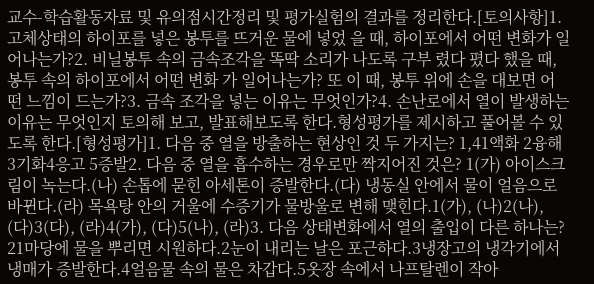교수-학습활동자료 및 유의점시간정리 및 평가실험의 결과를 정리한다.[토의사항]1. 고체상태의 하이포를 넣은 봉투를 뜨거운 물에 넣었 을 때, 하이포에서 어떤 변화가 일어나는가?2. 비닐봉투 속의 금속조각을 똑딱 소리가 나도록 구부 렸다 폈다 했을 때, 봉투 속의 하이포에서 어떤 변화 가 일어나는가? 또 이 때, 봉투 위에 손을 대보면 어 떤 느낌이 드는가?3. 금속 조각을 넣는 이유는 무엇인가?4. 손난로에서 열이 발생하는 이유는 무엇인지 토의해 보고, 발표해보도록 한다.형성평가를 제시하고 풀어볼 수 있도록 한다.[형성평가]1. 다음 중 열을 방출하는 현상인 것 두 가지는? 1,41액화 2융해 3기화4응고 5증발2. 다음 중 열을 흡수하는 경우로만 짝지어진 것은? 1(가) 아이스크림이 녹는다.(나) 손톱에 묻힌 아세톤이 증발한다.(다) 냉동실 안에서 물이 얼음으로 바뀐다.(라) 목욕탕 안의 거울에 수증기가 물방울로 변해 맺힌다.1(가), (나)2(나), (다)3(다), (라)4(가), (다)5(나), (라)3. 다음 상태변화에서 열의 출입이 다른 하나는? 21마당에 물을 뿌리면 시원하다.2눈이 내리는 날은 포근하다.3냉장고의 냉각기에서 냉매가 증발한다.4얼음물 속의 물은 차갑다.5옷장 속에서 나프탈렌이 작아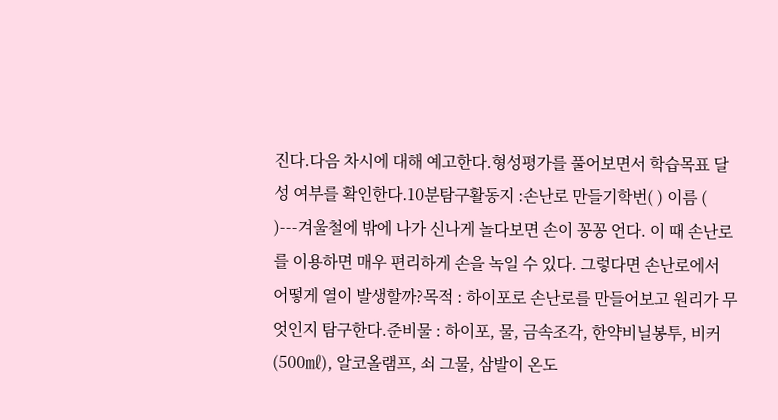진다.다음 차시에 대해 예고한다.형성평가를 풀어보면서 학습목표 달성 여부를 확인한다.10분탐구활동지 :손난로 만들기학번( ) 이름 ( )---겨울철에 밖에 나가 신나게 놀다보면 손이 꽁꽁 언다. 이 때 손난로를 이용하면 매우 편리하게 손을 녹일 수 있다. 그렇다면 손난로에서 어떻게 열이 발생할까?목적 : 하이포로 손난로를 만들어보고 원리가 무엇인지 탐구한다.준비물 : 하이포, 물, 금속조각, 한약비닐봉투, 비커(500㎖), 알코올램프, 쇠 그물, 삼발이 온도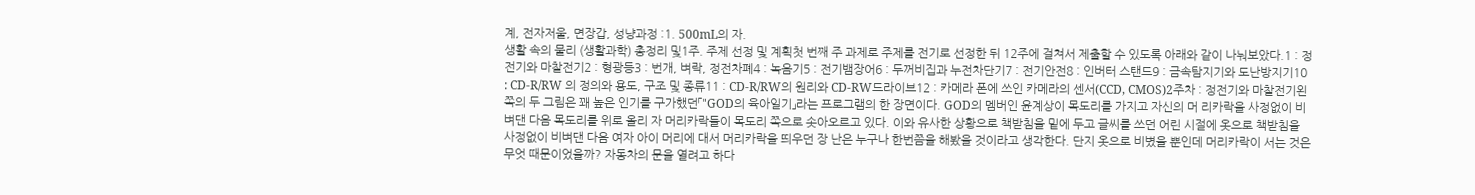계, 전자저울, 면장갑, 성냥과정 :1. 500mL의 자.
생활 속의 물리 (생활과학) 총정리 및1주. 주제 선정 및 계획첫 번째 주 과제로 주제를 전기로 선정한 뒤 12주에 걸쳐서 제출할 수 있도록 아래와 같이 나눠보았다.1 : 정전기와 마찰전기2 : 형광등3 : 번개, 벼락, 정전차폐4 : 녹음기5 : 전기뱀장어6 : 두꺼비집과 누전차단기7 : 전기안전8 : 인버터 스탠드9 : 금속탐지기와 도난방지기10 : CD-R/RW 의 정의와 용도, 구조 및 종류11 : CD-R/RW의 원리와 CD-RW드라이브12 : 카메라 폰에 쓰인 카메라의 센서(CCD, CMOS)2주차 : 정전기와 마찰전기왼쪽의 두 그림은 꽤 높은 인기를 구가했던「"GOD의 육아일기」라는 프로그램의 한 장면이다. GOD의 멤버인 윤계상이 목도리를 가지고 자신의 머 리카락을 사정없이 비벼댄 다음 목도리를 위로 올리 자 머리카락들이 목도리 쪽으로 솟아오르고 있다. 이와 유사한 상황으로 책받침을 밑에 두고 글씨를 쓰던 어린 시절에 옷으로 책받침을 사정없이 비벼댄 다음 여자 아이 머리에 대서 머리카락을 띄우던 장 난은 누구나 한번쯤을 해봤을 것이라고 생각한다. 단지 옷으로 비볐을 뿐인데 머리카락이 서는 것은 무엇 때문이었을까? 자동차의 문을 열려고 하다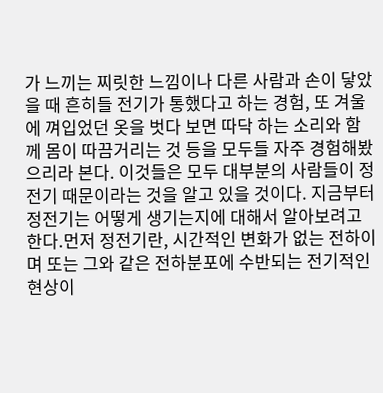가 느끼는 찌릿한 느낌이나 다른 사람과 손이 닿았을 때 흔히들 전기가 통했다고 하는 경험, 또 겨울에 껴입었던 옷을 벗다 보면 따닥 하는 소리와 함께 몸이 따끔거리는 것 등을 모두들 자주 경험해봤으리라 본다. 이것들은 모두 대부분의 사람들이 정전기 때문이라는 것을 알고 있을 것이다. 지금부터 정전기는 어떻게 생기는지에 대해서 알아보려고 한다.먼저 정전기란, 시간적인 변화가 없는 전하이며 또는 그와 같은 전하분포에 수반되는 전기적인 현상이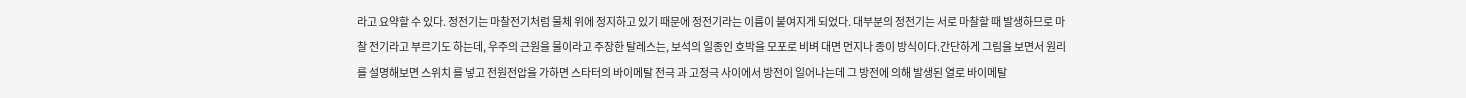라고 요약할 수 있다. 정전기는 마찰전기처럼 물체 위에 정지하고 있기 때문에 정전기라는 이름이 붙여지게 되었다. 대부분의 정전기는 서로 마찰할 때 발생하므로 마찰 전기라고 부르기도 하는데, 우주의 근원을 물이라고 주장한 탈레스는, 보석의 일종인 호박을 모포로 비벼 대면 먼지나 종이 방식이다.간단하게 그림을 보면서 원리를 설명해보면 스위치 를 넣고 전원전압을 가하면 스타터의 바이메탈 전극 과 고정극 사이에서 방전이 일어나는데 그 방전에 의해 발생된 열로 바이메탈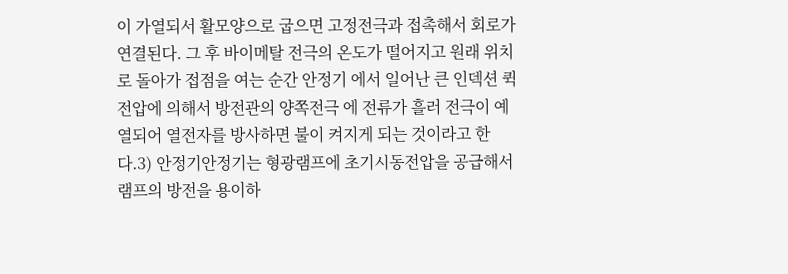이 가열되서 활모양으로 굽으면 고정전극과 접촉해서 회로가 연결된다. 그 후 바이메탈 전극의 온도가 떨어지고 원래 위치로 돌아가 접점을 여는 순간 안정기 에서 일어난 큰 인덱션 퀵 전압에 의해서 방전관의 양쪽전극 에 전류가 흘러 전극이 예열되어 열전자를 방사하면 불이 켜지게 되는 것이라고 한다.3) 안정기안정기는 형광램프에 초기시동전압을 공급해서 램프의 방전을 용이하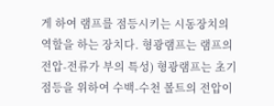게 하여 램프를 점등시키는 시동장치의 역할을 하는 장치다. 형광램프는 램프의 전압-전류가 부의 특성) 형광램프는 초기점등을 위하여 수백-수천 볼트의 전압이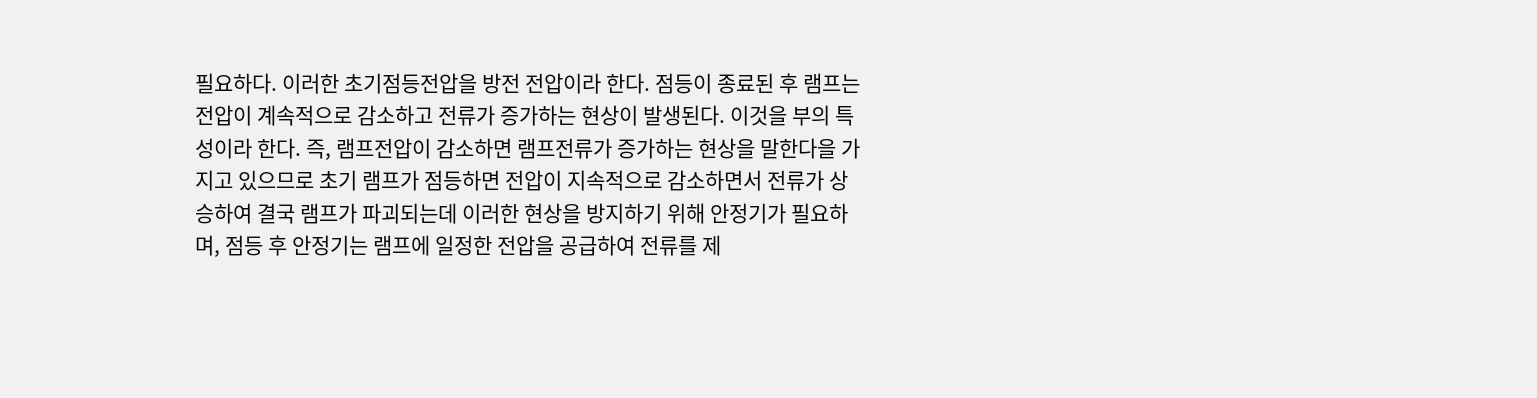필요하다. 이러한 초기점등전압을 방전 전압이라 한다. 점등이 종료된 후 램프는 전압이 계속적으로 감소하고 전류가 증가하는 현상이 발생된다. 이것을 부의 특성이라 한다. 즉, 램프전압이 감소하면 램프전류가 증가하는 현상을 말한다을 가지고 있으므로 초기 램프가 점등하면 전압이 지속적으로 감소하면서 전류가 상승하여 결국 램프가 파괴되는데 이러한 현상을 방지하기 위해 안정기가 필요하며, 점등 후 안정기는 램프에 일정한 전압을 공급하여 전류를 제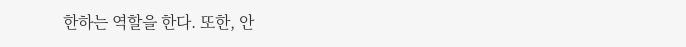한하는 역할을 한다. 또한, 안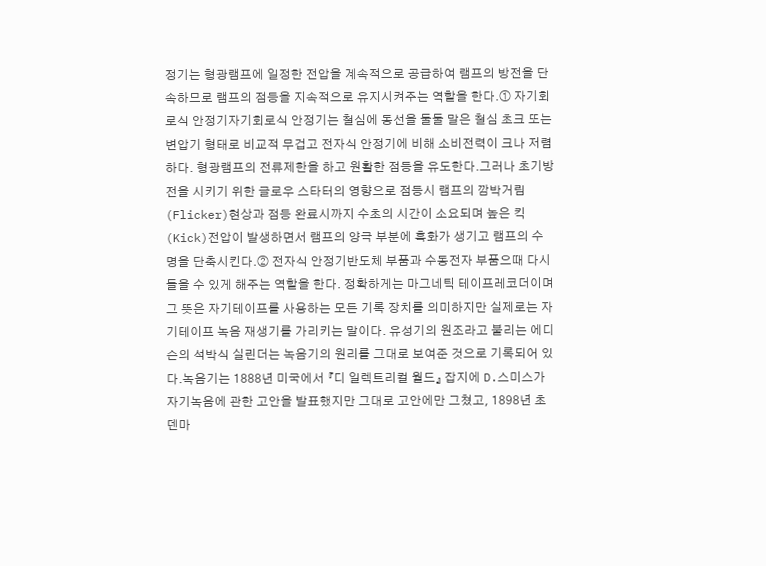정기는 형광램프에 일정한 전압을 계속적으로 공급하여 램프의 방전을 단속하므로 램프의 점등을 지속적으로 유지시켜주는 역할을 한다.① 자기회로식 안정기자기회로식 안정기는 철심에 동선을 둘둘 말은 철심 초크 또는 변압기 형태로 비교적 무겁고 전자식 안정기에 비해 소비전력이 크나 저렴하다. 형광램프의 전류제한을 하고 원활한 점등을 유도한다.그러나 초기방전을 시키기 위한 글로우 스타터의 영향으로 점등시 램프의 깜박거림(Flicker)현상과 점등 완료시까지 수초의 시간이 소요되며 높은 킥(Kick)전압이 발생하면서 램프의 양극 부분에 흑화가 생기고 램프의 수명을 단축시킨다.② 전자식 안정기반도체 부품과 수동전자 부품으때 다시 들을 수 있게 해주는 역할을 한다. 정확하게는 마그네틱 테이프레코더이며 그 뜻은 자기테이프를 사용하는 모든 기록 장치를 의미하지만 실제로는 자기테이프 녹음 재생기를 가리키는 말이다. 유성기의 원조라고 불리는 에디슨의 석박식 실린더는 녹음기의 원리를 그대로 보여준 것으로 기록되어 있다.녹음기는 1888년 미국에서 『디 일렉트리컬 월드』 잡지에 D.스미스가 자기녹음에 관한 고안을 발표했지만 그대로 고안에만 그쳤고, 1898년 초 덴마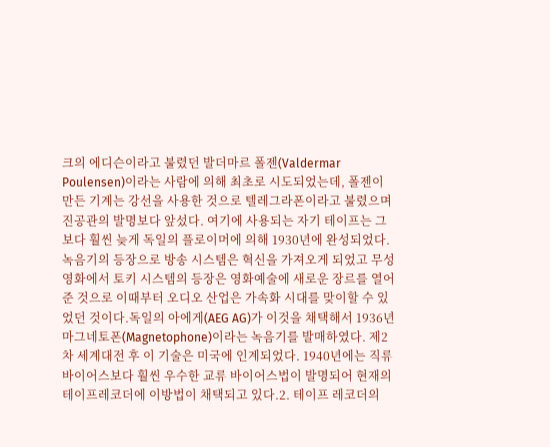크의 에디슨이라고 불렸던 발더마르 폴젠(Valdermar Poulensen)이라는 사람에 의해 최초로 시도되었는데, 폴젠이 만든 기계는 강선을 사용한 것으로 텔레그라폰이라고 불렸으며 진공관의 발명보다 앞섰다. 여기에 사용되는 자기 테이프는 그보다 훨씬 늦게 독일의 플로이머에 의해 1930년에 완성되었다. 녹음기의 등장으로 방송 시스템은 혁신을 가져오게 되었고 무성 영화에서 토키 시스템의 등장은 영화예술에 새로운 장르를 열어준 것으로 이때부터 오디오 산업은 가속화 시대를 맞이할 수 있었던 것이다.독일의 아에게(AEG AG)가 이것을 채택해서 1936년 마그네토폰(Magnetophone)이라는 녹음기를 발매하였다. 제2차 세계대전 후 이 기술은 미국에 인계되었다. 1940년에는 직류바이어스보다 훨씬 우수한 교류 바이어스법이 발명되어 현재의 테이프레코더에 이방법이 채택되고 있다.2. 테이프 레코더의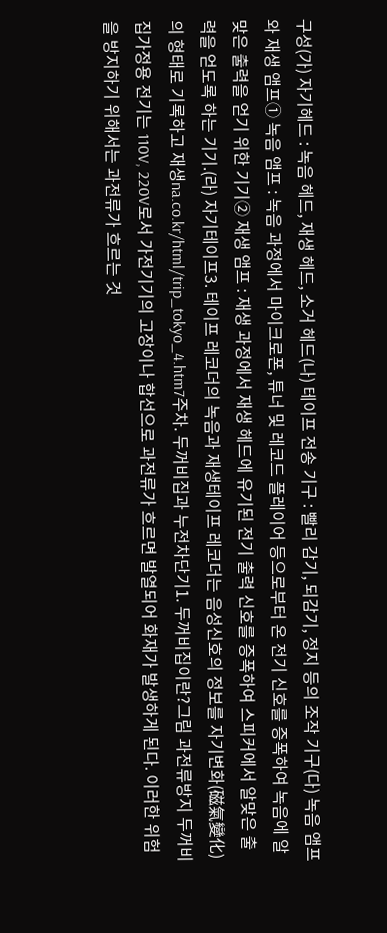구성(가) 자기헤드 : 녹음 헤드, 재생 헤드, 소거 헤드(나) 테이프 전송 기구 : 빨리 감기, 되감기, 정지 등의 조작 기구(다) 녹음 앰프와 재생 앰프① 녹음 앰프 : 녹음 과정에서 마이크로폰, 튜너 및 레코드 플레이어 등으로부터 온 전기 신호를 증폭하여 녹음에 알맞은 출력을 얻기 위한 기기② 재생 앰프 : 재생 과정에서 재생 헤드에 유기된 전기 출력 신호를 증폭하여 스피커에서 알맞은 출력을 얻도록 하는 기기.(라) 자기테이프3. 테이프 레코더의 녹음과 재생테이프 레코더는 음성신호의 정보를 자기변화(磁氣變化)의 형태로 기록하고 재생na.co.kr/html/trip_tokyo_4.htm7주차. 두꺼비집과 누전차단기1. 두꺼비집이란?그림 과전류방지 두꺼비집가정용 전기는 110V, 220V로서 가전기기의 고장이나 합선으로 과전류가 흐르면 발열되어 화재가 발생하게 된다. 이러한 위험을 방지하기 위해서는 과전류가 흐르는 것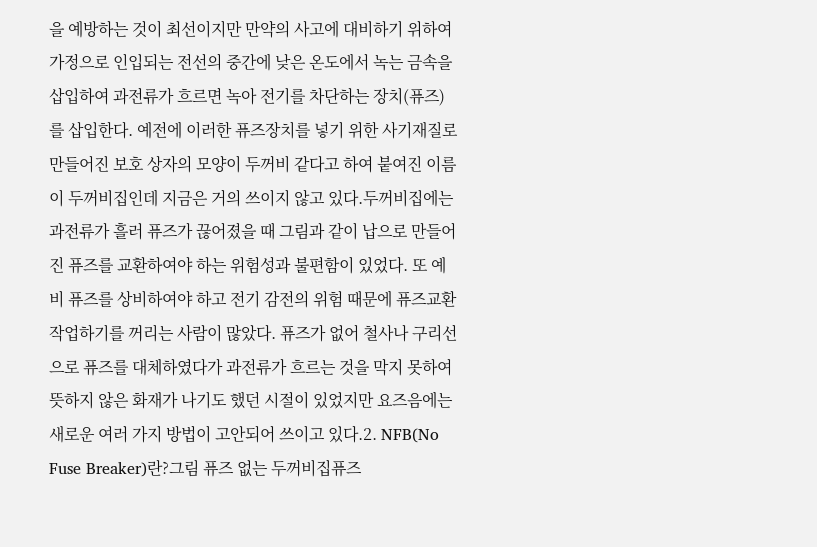을 예방하는 것이 최선이지만 만약의 사고에 대비하기 위하여 가정으로 인입되는 전선의 중간에 낮은 온도에서 녹는 금속을 삽입하여 과전류가 흐르면 녹아 전기를 차단하는 장치(퓨즈)를 삽입한다. 예전에 이러한 퓨즈장치를 넣기 위한 사기재질로 만들어진 보호 상자의 모양이 두꺼비 같다고 하여 붙여진 이름이 두꺼비집인데 지금은 거의 쓰이지 않고 있다.두꺼비집에는 과전류가 흘러 퓨즈가 끊어졌을 때 그림과 같이 납으로 만들어진 퓨즈를 교환하여야 하는 위험성과 불편함이 있었다. 또 예비 퓨즈를 상비하여야 하고 전기 감전의 위험 때문에 퓨즈교환 작업하기를 꺼리는 사람이 많았다. 퓨즈가 없어 철사나 구리선으로 퓨즈를 대체하였다가 과전류가 흐르는 것을 막지 못하여 뜻하지 않은 화재가 나기도 했던 시절이 있었지만 요즈음에는 새로운 여러 가지 방법이 고안되어 쓰이고 있다.2. NFB(No Fuse Breaker)란?그림 퓨즈 없는 두꺼비집퓨즈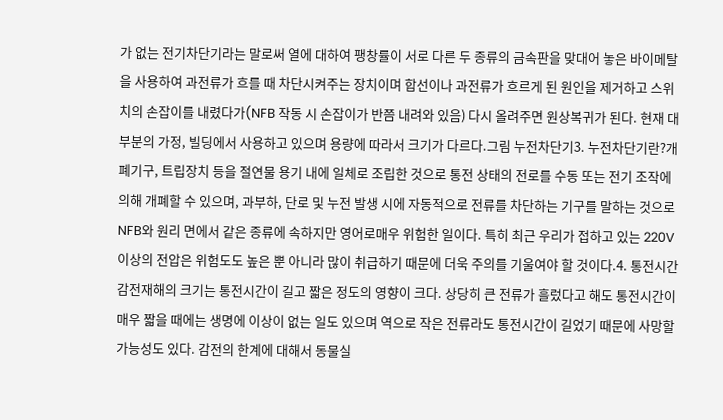가 없는 전기차단기라는 말로써 열에 대하여 팽창률이 서로 다른 두 종류의 금속판을 맞대어 놓은 바이메탈을 사용하여 과전류가 흐를 때 차단시켜주는 장치이며 합선이나 과전류가 흐르게 된 원인을 제거하고 스위치의 손잡이를 내렸다가(NFB 작동 시 손잡이가 반쯤 내려와 있음) 다시 올려주면 원상복귀가 된다. 현재 대부분의 가정, 빌딩에서 사용하고 있으며 용량에 따라서 크기가 다르다.그림 누전차단기3. 누전차단기란?개폐기구, 트립장치 등을 절연물 용기 내에 일체로 조립한 것으로 통전 상태의 전로를 수동 또는 전기 조작에 의해 개폐할 수 있으며, 과부하, 단로 및 누전 발생 시에 자동적으로 전류를 차단하는 기구를 말하는 것으로 NFB와 원리 면에서 같은 종류에 속하지만 영어로매우 위험한 일이다. 특히 최근 우리가 접하고 있는 220V 이상의 전압은 위험도도 높은 뿐 아니라 많이 취급하기 때문에 더욱 주의를 기울여야 할 것이다.4. 통전시간감전재해의 크기는 통전시간이 길고 짧은 정도의 영향이 크다. 상당히 큰 전류가 흘렀다고 해도 통전시간이 매우 짧을 때에는 생명에 이상이 없는 일도 있으며 역으로 작은 전류라도 통전시간이 길었기 때문에 사망할 가능성도 있다. 감전의 한계에 대해서 동물실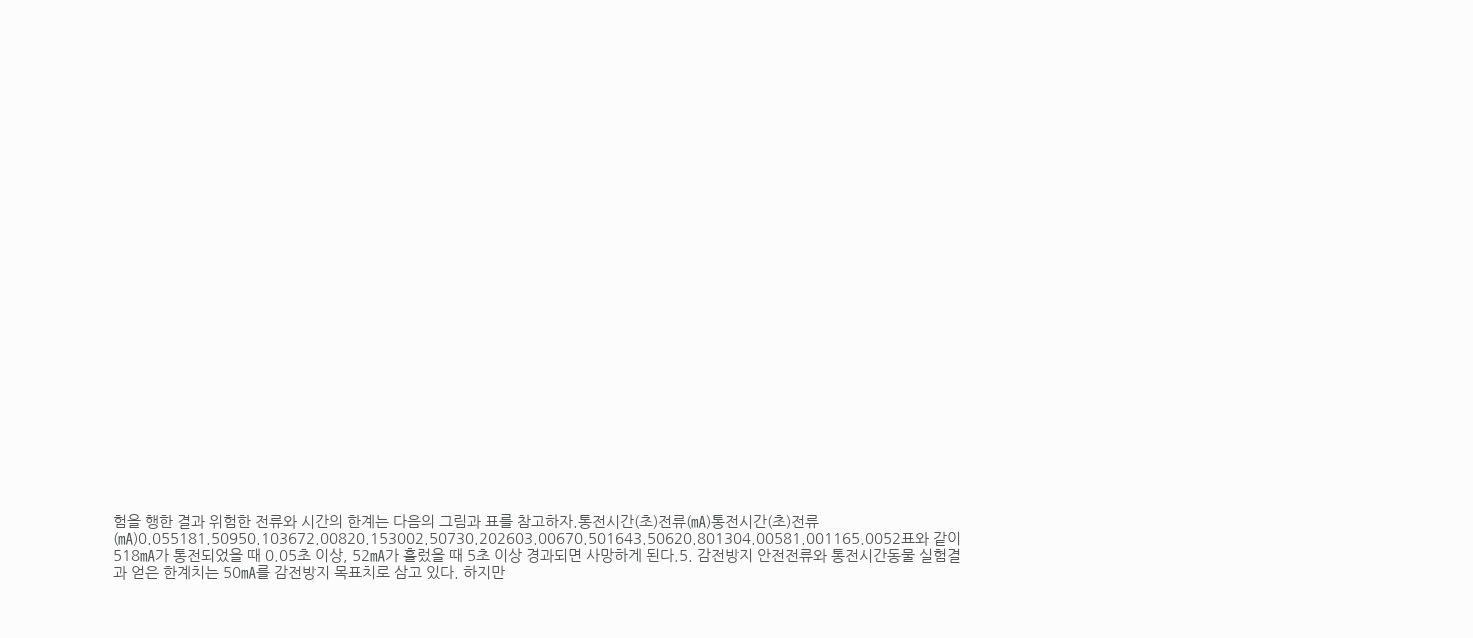험을 행한 결과 위험한 전류와 시간의 한계는 다음의 그림과 표를 참고하자.통전시간(초)전류(㎃)통전시간(초)전류(㎃)0.055181.50950.103672.00820.153002.50730.202603.00670.501643.50620.801304.00581.001165.0052표와 같이 518㎃가 통전되었을 때 0.05초 이상, 52㎃가 흘렀을 때 5초 이상 경과되면 사망하게 된다.5. 감전방지 안전전류와 통전시간동물 실험결과 얻은 한계치는 50㎃를 감전방지 목표치로 삼고 있다. 하지만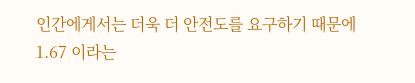인간에게서는 더욱 더 안전도를 요구하기 때문에 1.67 이라는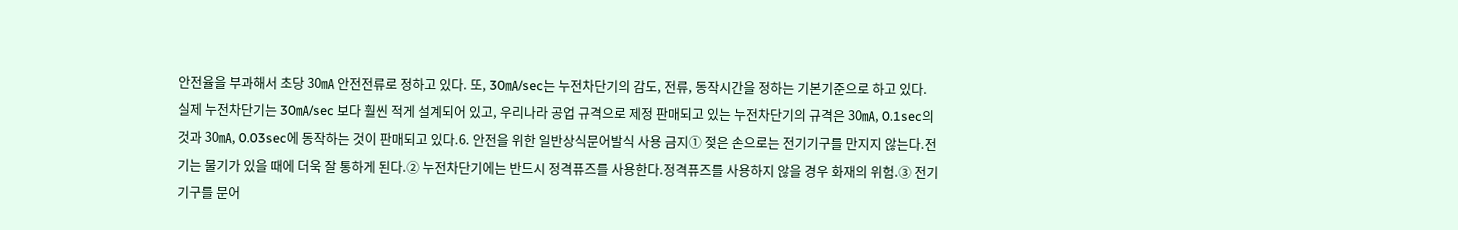안전율을 부과해서 초당 30㎃ 안전전류로 정하고 있다. 또, 30㎃/sec는 누전차단기의 감도, 전류, 동작시간을 정하는 기본기준으로 하고 있다. 실제 누전차단기는 30㎃/sec 보다 훨씬 적게 설계되어 있고, 우리나라 공업 규격으로 제정 판매되고 있는 누전차단기의 규격은 30㎃, 0.1sec의 것과 30㎃, 0.03sec에 동작하는 것이 판매되고 있다.6. 안전을 위한 일반상식문어발식 사용 금지① 젖은 손으로는 전기기구를 만지지 않는다.전기는 물기가 있을 때에 더욱 잘 통하게 된다.② 누전차단기에는 반드시 정격퓨즈를 사용한다.정격퓨즈를 사용하지 않을 경우 화재의 위험.③ 전기기구를 문어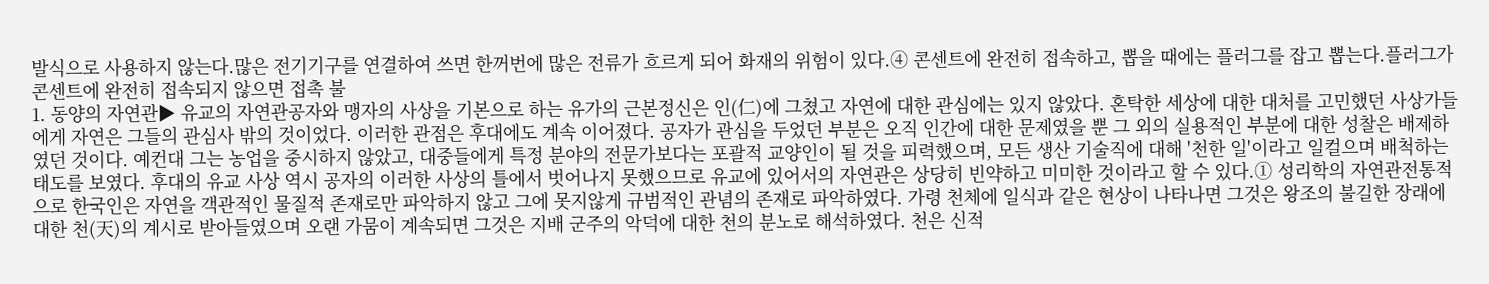발식으로 사용하지 않는다.많은 전기기구를 연결하여 쓰면 한꺼번에 많은 전류가 흐르게 되어 화재의 위험이 있다.④ 콘센트에 완전히 접속하고, 뽑을 때에는 플러그를 잡고 뽑는다.플러그가 콘센트에 완전히 접속되지 않으면 접촉 불
1. 동양의 자연관▶ 유교의 자연관공자와 맹자의 사상을 기본으로 하는 유가의 근본정신은 인(仁)에 그쳤고 자연에 대한 관심에는 있지 않았다. 혼탁한 세상에 대한 대처를 고민했던 사상가들에게 자연은 그들의 관심사 밖의 것이었다. 이러한 관점은 후대에도 계속 이어졌다. 공자가 관심을 두었던 부분은 오직 인간에 대한 문제였을 뿐 그 외의 실용적인 부분에 대한 성찰은 배제하였던 것이다. 예컨대 그는 농업을 중시하지 않았고, 대중들에게 특정 분야의 전문가보다는 포괄적 교양인이 될 것을 피력했으며, 모든 생산 기술직에 대해 '천한 일'이라고 일컬으며 배척하는 태도를 보였다. 후대의 유교 사상 역시 공자의 이러한 사상의 틀에서 벗어나지 못했으므로 유교에 있어서의 자연관은 상당히 빈약하고 미미한 것이라고 할 수 있다.① 성리학의 자연관전통적으로 한국인은 자연을 객관적인 물질적 존재로만 파악하지 않고 그에 못지않게 규범적인 관념의 존재로 파악하였다. 가령 천체에 일식과 같은 현상이 나타나면 그것은 왕조의 불길한 장래에 대한 천(天)의 계시로 받아들였으며 오랜 가뭄이 계속되면 그것은 지배 군주의 악덕에 대한 천의 분노로 해석하였다. 천은 신적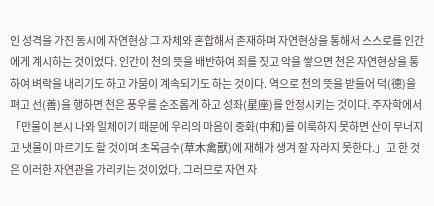인 성격을 가진 동시에 자연현상 그 자체와 혼합해서 존재하며 자연현상을 통해서 스스로를 인간에게 계시하는 것이었다. 인간이 천의 뜻을 배반하여 죄를 짓고 악을 쌓으면 천은 자연현상을 통하여 벼락을 내리기도 하고 가뭄이 계속되기도 하는 것이다. 역으로 천의 뜻을 받들어 덕(德)을 펴고 선(善)을 행하면 천은 풍우를 순조롭게 하고 성좌(星座)를 안정시키는 것이다. 주자학에서「만물이 본시 나와 일체이기 때문에 우리의 마음이 중화(中和)를 이룩하지 못하면 산이 무너지고 냇물이 마르기도 할 것이며 초목금수(草木禽獸)에 재해가 생겨 잘 자라지 못한다.」고 한 것은 이러한 자연관을 가리키는 것이었다. 그러므로 자연 자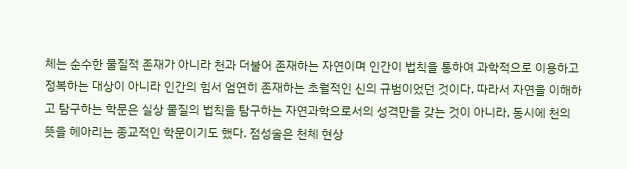체는 순수한 물질적 존재가 아니라 천과 더불어 존재하는 자연이며 인간이 법칙을 통하여 과학적으로 이용하고 정복하는 대상이 아니라 인간의 힘서 엄연히 존재하는 초월적인 신의 규범이었던 것이다. 따라서 자연을 이해하고 탐구하는 학문은 실상 물질의 법칙을 탐구하는 자연과학으로서의 성격만을 갖는 것이 아니라, 동시에 천의 뜻을 헤아리는 종교적인 학문이기도 했다. 점성술은 천체 현상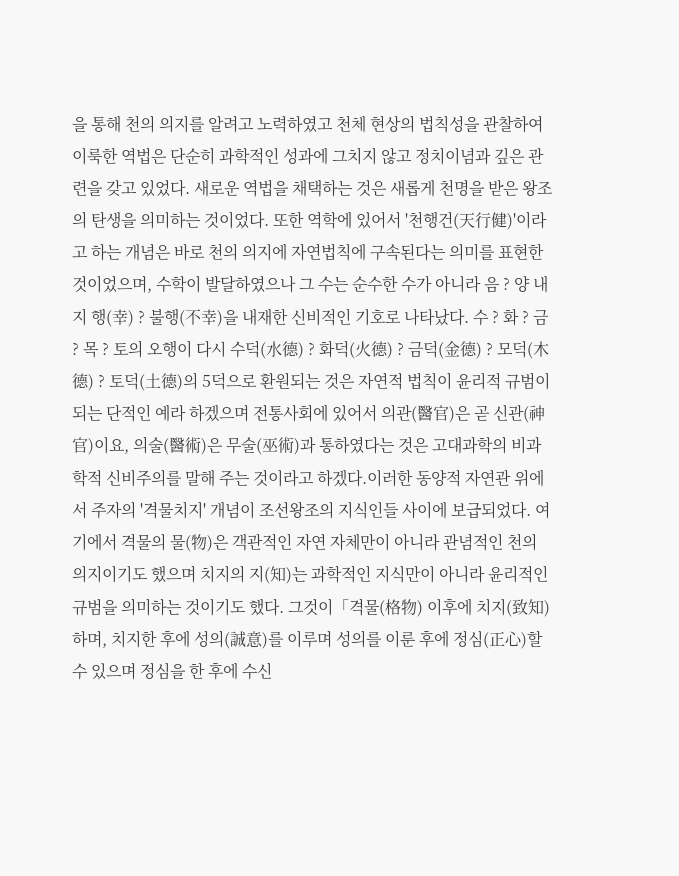을 통해 천의 의지를 알려고 노력하였고 천체 현상의 법칙성을 관찰하여 이룩한 역법은 단순히 과학적인 성과에 그치지 않고 정치이념과 깊은 관련을 갖고 있었다. 새로운 역법을 채택하는 것은 새롭게 천명을 받은 왕조의 탄생을 의미하는 것이었다. 또한 역학에 있어서 '천행건(天行健)'이라고 하는 개념은 바로 천의 의지에 자연법칙에 구속된다는 의미를 표현한 것이었으며, 수학이 발달하였으나 그 수는 순수한 수가 아니라 음 ? 양 내지 행(幸) ? 불행(不幸)을 내재한 신비적인 기호로 나타났다. 수 ? 화 ? 금 ? 목 ? 토의 오행이 다시 수덕(水德) ? 화덕(火德) ? 금덕(金德) ? 모덕(木德) ? 토덕(土德)의 5덕으로 환원되는 것은 자연적 법칙이 윤리적 규범이 되는 단적인 예라 하겠으며 전통사회에 있어서 의관(醫官)은 곧 신관(神官)이요, 의술(醫術)은 무술(巫術)과 통하였다는 것은 고대과학의 비과학적 신비주의를 말해 주는 것이라고 하겠다.이러한 동양적 자연관 위에서 주자의 '격물치지' 개념이 조선왕조의 지식인들 사이에 보급되었다. 여기에서 격물의 물(物)은 객관적인 자연 자체만이 아니라 관념적인 천의 의지이기도 했으며 치지의 지(知)는 과학적인 지식만이 아니라 윤리적인 규범을 의미하는 것이기도 했다. 그것이「격물(格物) 이후에 치지(致知)하며, 치지한 후에 성의(誠意)를 이루며 성의를 이룬 후에 정심(正心)할 수 있으며 정심을 한 후에 수신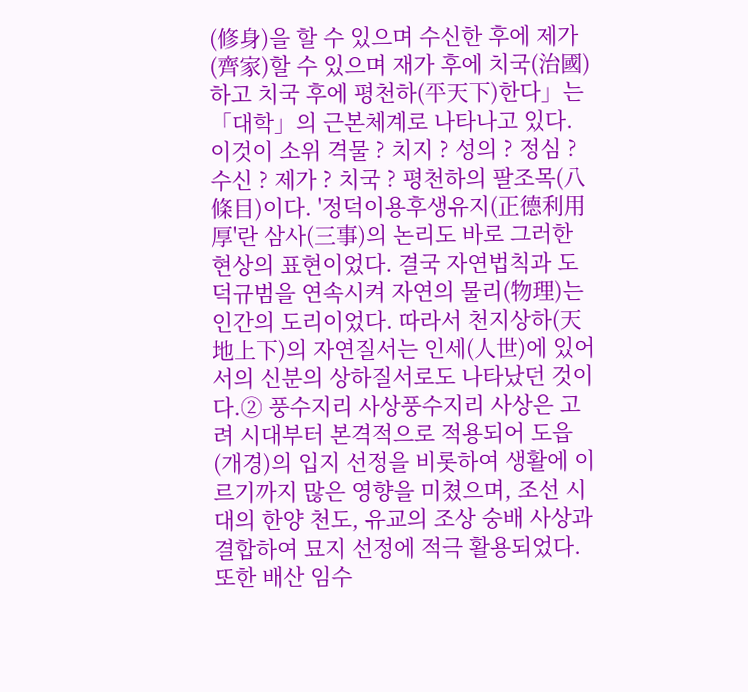(修身)을 할 수 있으며 수신한 후에 제가(齊家)할 수 있으며 재가 후에 치국(治國)하고 치국 후에 평천하(平天下)한다」는 「대학」의 근본체계로 나타나고 있다. 이것이 소위 격물 ? 치지 ? 성의 ? 정심 ? 수신 ? 제가 ? 치국 ? 평천하의 팔조목(八條目)이다. '정덕이용후생유지(正德利用厚'란 삼사(三事)의 논리도 바로 그러한 현상의 표현이었다. 결국 자연법칙과 도덕규범을 연속시켜 자연의 물리(物理)는 인간의 도리이었다. 따라서 천지상하(天地上下)의 자연질서는 인세(人世)에 있어서의 신분의 상하질서로도 나타났던 것이다.② 풍수지리 사상풍수지리 사상은 고려 시대부터 본격적으로 적용되어 도읍(개경)의 입지 선정을 비롯하여 생활에 이르기까지 많은 영향을 미쳤으며, 조선 시대의 한양 천도, 유교의 조상 숭배 사상과 결합하여 묘지 선정에 적극 활용되었다. 또한 배산 임수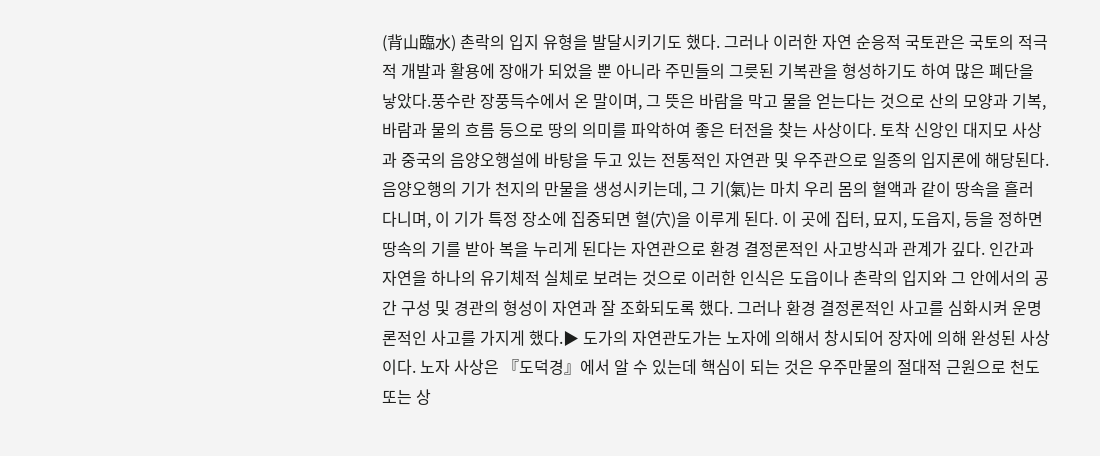(背山臨水) 촌락의 입지 유형을 발달시키기도 했다. 그러나 이러한 자연 순응적 국토관은 국토의 적극적 개발과 활용에 장애가 되었을 뿐 아니라 주민들의 그릇된 기복관을 형성하기도 하여 많은 폐단을 낳았다.풍수란 장풍득수에서 온 말이며, 그 뜻은 바람을 막고 물을 얻는다는 것으로 산의 모양과 기복, 바람과 물의 흐름 등으로 땅의 의미를 파악하여 좋은 터전을 찾는 사상이다. 토착 신앙인 대지모 사상과 중국의 음양오행설에 바탕을 두고 있는 전통적인 자연관 및 우주관으로 일종의 입지론에 해당된다. 음양오행의 기가 천지의 만물을 생성시키는데, 그 기(氣)는 마치 우리 몸의 혈액과 같이 땅속을 흘러 다니며, 이 기가 특정 장소에 집중되면 혈(穴)을 이루게 된다. 이 곳에 집터, 묘지, 도읍지, 등을 정하면 땅속의 기를 받아 복을 누리게 된다는 자연관으로 환경 결정론적인 사고방식과 관계가 깊다. 인간과 자연을 하나의 유기체적 실체로 보려는 것으로 이러한 인식은 도읍이나 촌락의 입지와 그 안에서의 공간 구성 및 경관의 형성이 자연과 잘 조화되도록 했다. 그러나 환경 결정론적인 사고를 심화시켜 운명론적인 사고를 가지게 했다.▶ 도가의 자연관도가는 노자에 의해서 창시되어 장자에 의해 완성된 사상이다. 노자 사상은 『도덕경』에서 알 수 있는데 핵심이 되는 것은 우주만물의 절대적 근원으로 천도 또는 상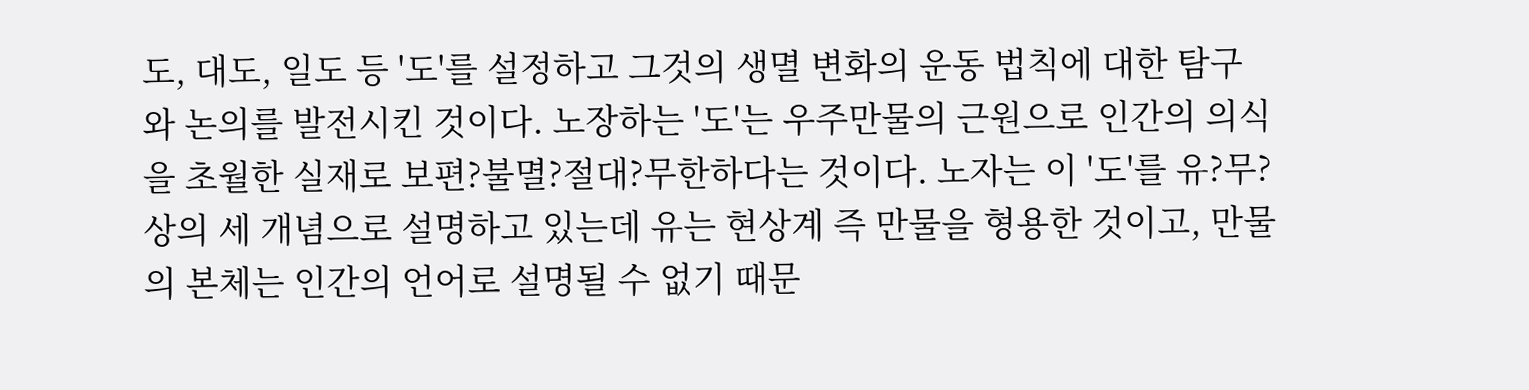도, 대도, 일도 등 '도'를 설정하고 그것의 생멸 변화의 운동 법칙에 대한 탐구와 논의를 발전시킨 것이다. 노장하는 '도'는 우주만물의 근원으로 인간의 의식을 초월한 실재로 보편?불멸?절대?무한하다는 것이다. 노자는 이 '도'를 유?무?상의 세 개념으로 설명하고 있는데 유는 현상계 즉 만물을 형용한 것이고, 만물의 본체는 인간의 언어로 설명될 수 없기 때문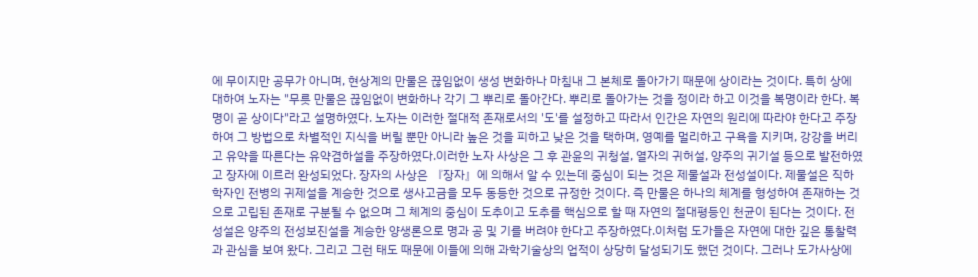에 무이지만 공무가 아니며, 현상계의 만물은 끊임없이 생성 변화하나 마침내 그 본체로 돌아가기 때문에 상이라는 것이다. 특히 상에 대하여 노자는 "무릇 만물은 끊임없이 변화하나 각기 그 뿌리로 돌아간다. 뿌리로 돌아가는 것을 정이라 하고 이것을 복명이라 한다. 복명이 곧 상이다"라고 설명하였다. 노자는 이러한 절대적 존재로서의 '도'를 설정하고 따라서 인간은 자연의 원리에 따라야 한다고 주장하여 그 방법으로 차별적인 지식을 버릴 뿐만 아니라 높은 것을 피하고 낮은 것을 택하며, 영예를 멀리하고 구욕을 지키며, 강강을 버리고 유약을 따른다는 유약겸하설을 주장하였다.이러한 노자 사상은 그 후 관윤의 귀청설, 열자의 귀허설, 양주의 귀기설 등으로 발전하였고 장자에 이르러 완성되었다. 장자의 사상은 『장자』에 의해서 알 수 있는데 중심이 되는 것은 제물설과 전성설이다. 제물설은 직하학자인 전병의 귀제설을 계승한 것으로 생사고금을 모두 동등한 것으로 규정한 것이다. 즉 만물은 하나의 체계를 형성하여 존재하는 것으로 고립된 존재로 구분될 수 없으며 그 체계의 중심이 도추이고 도추를 핵심으로 할 때 자연의 절대평등인 천균이 된다는 것이다. 전성설은 양주의 전성보진설을 계승한 양생론으로 명과 공 및 기를 버려야 한다고 주장하였다.이처럼 도가들은 자연에 대한 깊은 통찰력과 관심을 보여 왔다. 그리고 그런 태도 때문에 이들에 의해 과학기술상의 업적이 상당히 달성되기도 했던 것이다. 그러나 도가사상에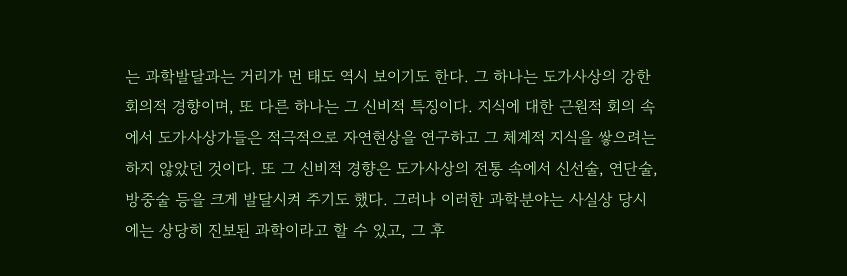는 과학발달과는 거리가 먼 태도 역시 보이기도 한다. 그 하나는 도가사상의 강한 회의적 경향이며, 또 다른 하나는 그 신비적 특징이다. 지식에 대한 근원적 회의 속에서 도가사상가들은 적극적으로 자연현상을 연구하고 그 체계적 지식을 쌓으려는 하지 않았던 것이다. 또 그 신비적 경향은 도가사상의 전통 속에서 신선술, 연단술, 방중술 등을 크게 발달시켜 주기도 했다. 그러나 이러한 과학분야는 사실상 당시에는 상당히 진보된 과학이라고 할 수 있고, 그 후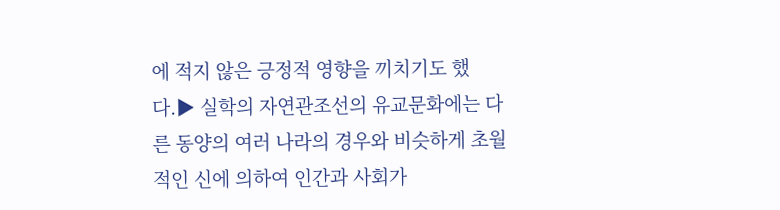에 적지 않은 긍정적 영향을 끼치기도 했다.▶ 실학의 자연관조선의 유교문화에는 다른 동양의 여러 나라의 경우와 비슷하게 초월적인 신에 의하여 인간과 사회가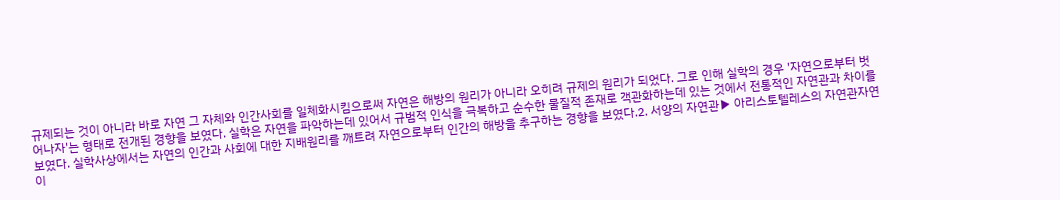규제되는 것이 아니라 바로 자연 그 자체와 인간사회를 일체화시킴으로써 자연은 해방의 원리가 아니라 오히려 규제의 원리가 되었다. 그로 인해 실학의 경우 '자연으로부터 벗어나자'는 형태로 전개된 경향을 보였다. 실학은 자연을 파악하는데 있어서 규범적 인식을 극복하고 순수한 물질적 존재로 객관화하는데 있는 것에서 전통적인 자연관과 차이를 보였다. 실학사상에서는 자연의 인간과 사회에 대한 지배원리를 깨트려 자연으로부터 인간의 해방을 추구하는 경향을 보였다.2. 서양의 자연관▶ 아리스토텔레스의 자연관자연이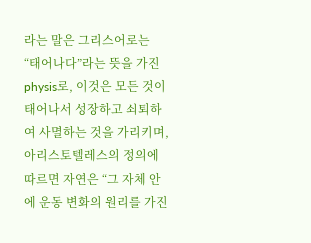라는 말은 그리스어로는 “태어나다”라는 뜻을 가진 physis로, 이것은 모든 것이 태어나서 성장하고 쇠퇴하여 사멸하는 것을 가리키며, 아리스토텔레스의 정의에 따르면 자연은 “그 자체 안에 운동 변화의 원리를 가진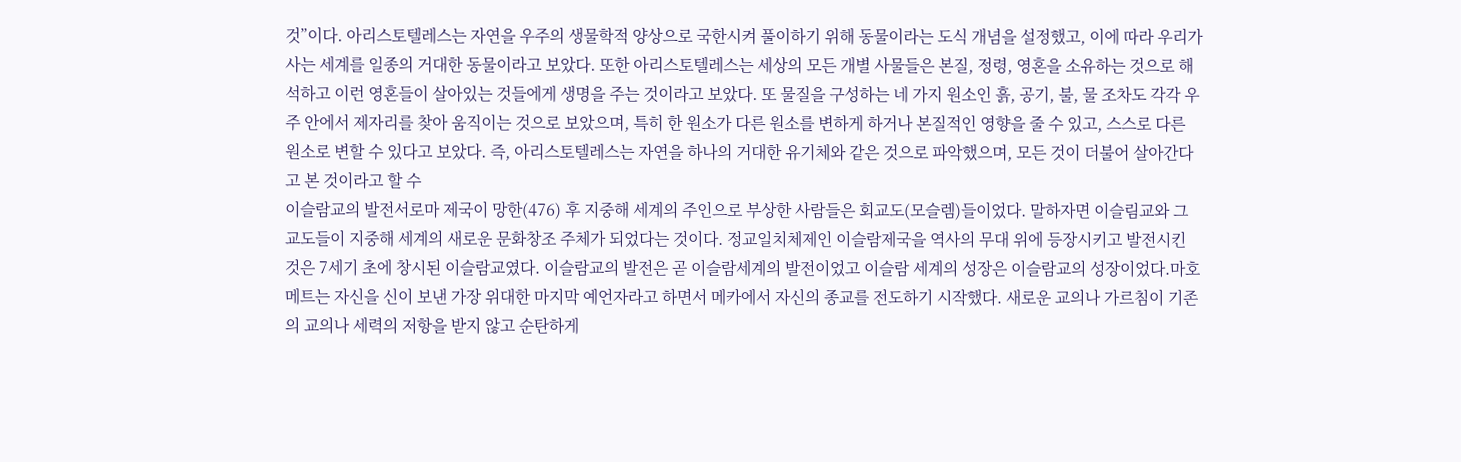것”이다. 아리스토텔레스는 자연을 우주의 생물학적 양상으로 국한시켜 풀이하기 위해 동물이라는 도식 개념을 설정했고, 이에 따라 우리가 사는 세계를 일종의 거대한 동물이라고 보았다. 또한 아리스토텔레스는 세상의 모든 개별 사물들은 본질, 정령, 영혼을 소유하는 것으로 해석하고 이런 영혼들이 살아있는 것들에게 생명을 주는 것이라고 보았다. 또 물질을 구성하는 네 가지 원소인 흙, 공기, 불, 물 조차도 각각 우주 안에서 제자리를 찾아 움직이는 것으로 보았으며, 특히 한 원소가 다른 원소를 변하게 하거나 본질적인 영향을 줄 수 있고, 스스로 다른 원소로 변할 수 있다고 보았다. 즉, 아리스토텔레스는 자연을 하나의 거대한 유기체와 같은 것으로 파악했으며, 모든 것이 더불어 살아간다고 본 것이라고 할 수
이슬람교의 발전서로마 제국이 망한(476) 후 지중해 세계의 주인으로 부상한 사람들은 회교도(모슬렘)들이었다. 말하자면 이슬림교와 그 교도들이 지중해 세계의 새로운 문화창조 주체가 되었다는 것이다. 정교일치체제인 이슬람제국을 역사의 무대 위에 등장시키고 발전시킨 것은 7세기 초에 창시된 이슬람교였다. 이슬람교의 발전은 곧 이슬람세계의 발전이었고 이슬람 세계의 성장은 이슬람교의 성장이었다.마호메트는 자신을 신이 보낸 가장 위대한 마지막 예언자라고 하면서 메카에서 자신의 종교를 전도하기 시작했다. 새로운 교의나 가르침이 기존의 교의나 세력의 저항을 받지 않고 순탄하게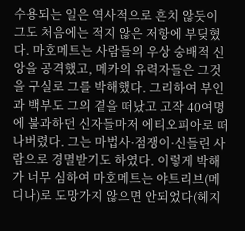수용되는 일은 역사적으로 흔치 않듯이 그도 처음에는 적지 않은 저항에 부딪혔다. 마호메트는 사람들의 우상 숭배적 신앙을 공격했고, 메카의 유력자들은 그것을 구실로 그를 박해했다. 그리하여 부인과 백부도 그의 곁을 떠났고 고작 40여명에 불과하던 신자들마저 에티오피아로 떠나버렸다. 그는 마법사·점쟁이·신들린 사람으로 경멸받기도 하였다. 이렇게 박해가 너무 심하여 마호메트는 야트리브(메디나)로 도망가지 않으면 안되었다(헤지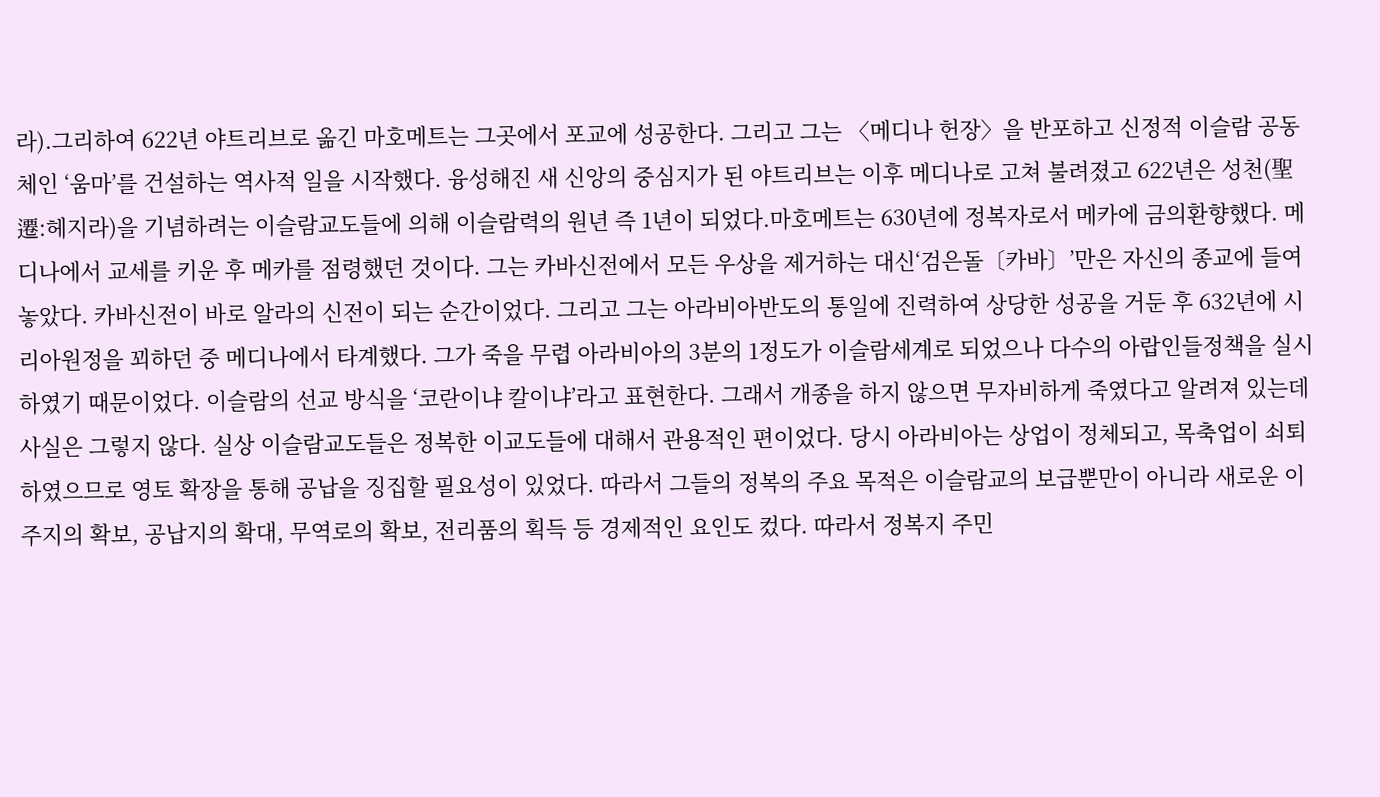라).그리하여 622년 야트리브로 옮긴 마호메트는 그곳에서 포교에 성공한다. 그리고 그는 〈메디나 헌장〉을 반포하고 신정적 이슬람 공동체인 ‘움마’를 건설하는 역사적 일을 시작했다. 융성해진 새 신앙의 중심지가 된 야트리브는 이후 메디나로 고쳐 불려졌고 622년은 성천(聖遷:헤지라)을 기념하려는 이슬람교도들에 의해 이슬람력의 원년 즉 1년이 되었다.마호메트는 630년에 정복자로서 메카에 금의환향했다. 메디나에서 교세를 키운 후 메카를 점령했던 것이다. 그는 카바신전에서 모든 우상을 제거하는 대신‘검은돌〔카바〕’만은 자신의 종교에 들여놓았다. 카바신전이 바로 알라의 신전이 되는 순간이었다. 그리고 그는 아라비아반도의 통일에 진력하여 상당한 성공을 거둔 후 632년에 시리아원정을 꾀하던 중 메디나에서 타계했다. 그가 죽을 무렵 아라비아의 3분의 1정도가 이슬람세계로 되었으나 다수의 아랍인들정책을 실시하였기 때문이었다. 이슬람의 선교 방식을 ‘코란이냐 칼이냐’라고 표현한다. 그래서 개종을 하지 않으면 무자비하게 죽였다고 알려져 있는데 사실은 그렇지 않다. 실상 이슬람교도들은 정복한 이교도들에 대해서 관용적인 편이었다. 당시 아라비아는 상업이 정체되고, 목축업이 쇠퇴하였으므로 영토 확장을 통해 공납을 징집할 필요성이 있었다. 따라서 그들의 정복의 주요 목적은 이슬람교의 보급뿐만이 아니라 새로운 이주지의 확보, 공납지의 확대, 무역로의 확보, 전리품의 획득 등 경제적인 요인도 컸다. 따라서 정복지 주민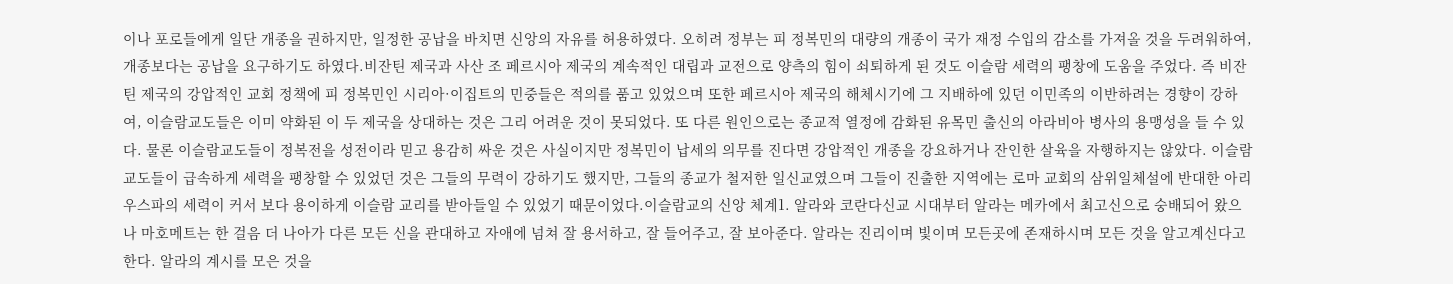이나 포로들에게 일단 개종을 권하지만, 일정한 공납을 바치면 신앙의 자유를 허용하였다. 오히려 정부는 피 정복민의 대량의 개종이 국가 재정 수입의 감소를 가져올 것을 두려워하여, 개종보다는 공납을 요구하기도 하였다.비잔틴 제국과 사산 조 페르시아 제국의 계속적인 대립과 교전으로 양측의 힘이 쇠퇴하게 된 것도 이슬람 세력의 팽창에 도움을 주었다. 즉 비잔틴 제국의 강압적인 교회 정책에 피 정복민인 시리아·이집트의 민중들은 적의를 품고 있었으며 또한 페르시아 제국의 해체시기에 그 지배하에 있던 이민족의 이반하려는 경향이 강하여, 이슬람교도들은 이미 약화된 이 두 제국을 상대하는 것은 그리 어려운 것이 못되었다. 또 다른 원인으로는 종교적 열정에 감화된 유목민 출신의 아라비아 병사의 용맹성을 들 수 있다. 물론 이슬람교도들이 정복전을 성전이라 믿고 용감히 싸운 것은 사실이지만 정복민이 납세의 의무를 진다면 강압적인 개종을 강요하거나 잔인한 살육을 자행하지는 않았다. 이슬람교도들이 급속하게 세력을 팽창할 수 있었던 것은 그들의 무력이 강하기도 했지만, 그들의 종교가 철저한 일신교였으며 그들이 진출한 지역에는 로마 교회의 삼위일체설에 반대한 아리우스파의 세력이 커서 보다 용이하게 이슬람 교리를 받아들일 수 있었기 때문이었다.이슬람교의 신앙 체계1. 알라와 코란다신교 시대부터 알라는 메카에서 최고신으로 숭배되어 왔으나 마호메트는 한 걸음 더 나아가 다른 모든 신을 관대하고 자애에 넘쳐 잘 용서하고, 잘 들어주고, 잘 보아준다. 알라는 진리이며 빛이며 모든곳에 존재하시며 모든 것을 알고계신다고 한다. 알라의 계시를 모은 것을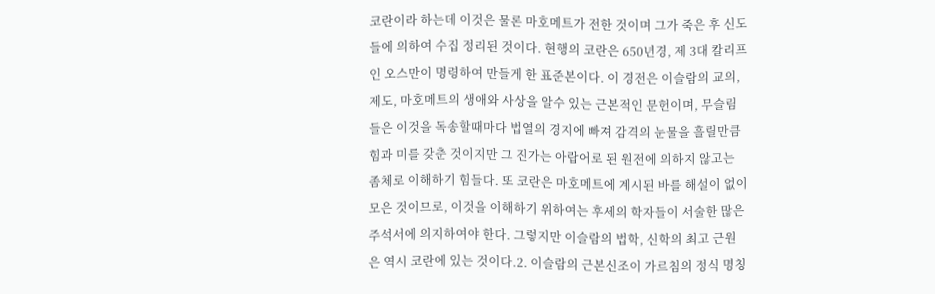코란이라 하는데 이것은 물론 마호메트가 전한 것이며 그가 죽은 후 신도들에 의하여 수집 정리된 것이다. 현행의 코란은 650년경, 제 3대 칼리프인 오스만이 명령하여 만들게 한 표준본이다. 이 경전은 이슬람의 교의, 제도, 마호메트의 생애와 사상을 알수 있는 근본적인 문헌이며, 무슬림들은 이것을 독송할때마다 법열의 경지에 빠져 감격의 눈물을 흘릴만큼 힘과 미를 갖춘 것이지만 그 진가는 아랍어로 된 원전에 의하지 않고는 좀체로 이해하기 힘들다. 또 코란은 마호메트에 계시된 바를 해설이 없이 모은 것이므로, 이것을 이해하기 위하여는 후세의 학자들이 서술한 많은 주석서에 의지하여야 한다. 그렇지만 이슬람의 법학, 신학의 최고 근원은 역시 코란에 있는 것이다.2. 이슬람의 근본신조이 가르침의 정식 명칭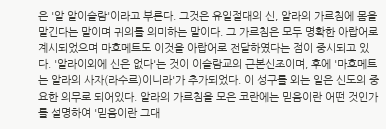은 '알 알이슬람'이라고 부른다. 그것은 유일절대의 신, 알라의 가르침에 몸을 맡긴다는 말이며 귀의를 의미하는 말이다. 그 가르침은 모두 명확한 아랍어로 계시되었으며 마호메트도 이것을 아랍어로 전달하였다는 점이 중시되고 있다. '알라이외에 신은 없다'는 것이 이슬람교의 근본신조이며, 후에 '마호메트는 알라의 사자(라수르)이니라'가 추가되었다. 이 성구를 외는 일은 신도의 중요한 의무로 되어있다. 알라의 가르침을 모은 코란에는 믿음이란 어떤 것인가를 설명하여 '믿음이란 그대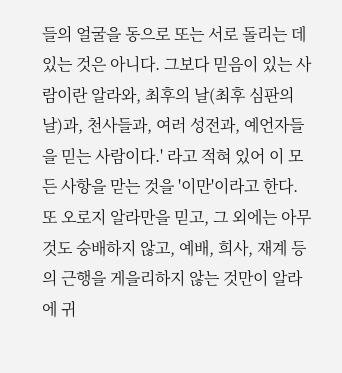들의 얼굴을 동으로 또는 서로 돌리는 데 있는 것은 아니다. 그보다 믿음이 있는 사람이란 알라와, 최후의 날(최후 심판의 날)과, 천사들과, 여러 성전과, 예언자들을 믿는 사람이다.' 라고 적혀 있어 이 모든 사항을 맏는 것을 '이만'이라고 한다. 또 오로지 알라만을 믿고, 그 외에는 아무것도 숭배하지 않고, 예배, 희사, 재계 등의 근행을 게을리하지 않는 것만이 알라에 귀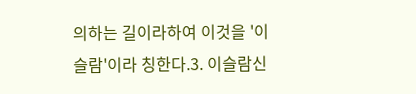의하는 길이라하여 이것을 '이슬람'이라 칭한다.3. 이슬람신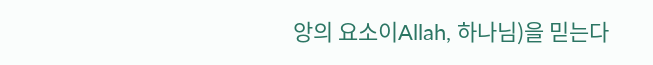앙의 요소이Allah, 하나님)을 믿는다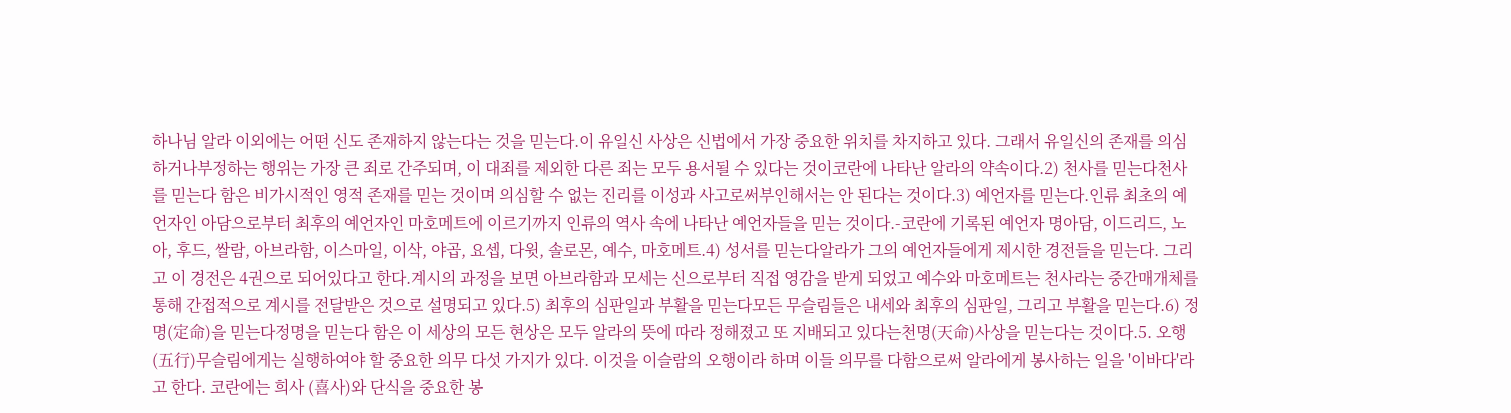하나님 알라 이외에는 어떤 신도 존재하지 않는다는 것을 믿는다.이 유일신 사상은 신법에서 가장 중요한 위치를 차지하고 있다. 그래서 유일신의 존재를 의심하거나부정하는 행위는 가장 큰 죄로 간주되며, 이 대죄를 제외한 다른 죄는 모두 용서될 수 있다는 것이코란에 나타난 알라의 약속이다.2) 천사를 믿는다천사를 믿는다 함은 비가시적인 영적 존재를 믿는 것이며 의심할 수 없는 진리를 이성과 사고로써부인해서는 안 된다는 것이다.3) 예언자를 믿는다.인류 최초의 예언자인 아담으로부터 최후의 예언자인 마호메트에 이르기까지 인류의 역사 속에 나타난 예언자들을 믿는 것이다.-코란에 기록된 예언자 명아담, 이드리드, 노아, 후드, 쌀람, 아브라함, 이스마일, 이삭, 야곱, 요셉, 다윗, 솔로몬, 예수, 마호메트.4) 성서를 믿는다알라가 그의 예언자들에게 제시한 경전들을 믿는다. 그리고 이 경전은 4권으로 되어있다고 한다.계시의 과정을 보면 아브라함과 모세는 신으로부터 직접 영감을 받게 되었고 예수와 마호메트는 천사라는 중간매개체를 통해 간접적으로 계시를 전달받은 것으로 설명되고 있다.5) 최후의 심판일과 부활을 믿는다모든 무슬림들은 내세와 최후의 심판일, 그리고 부활을 믿는다.6) 정명(定命)을 믿는다정명을 믿는다 함은 이 세상의 모든 현상은 모두 알라의 뜻에 따라 정해졌고 또 지배되고 있다는천명(天命)사상을 믿는다는 것이다.5. 오행(五行)무슬림에게는 실행하여야 할 중요한 의무 다섯 가지가 있다. 이것을 이슬람의 오행이라 하며 이들 의무를 다함으로써 알라에게 봉사하는 일을 '이바다'라고 한다. 코란에는 희사 (喜사)와 단식을 중요한 봉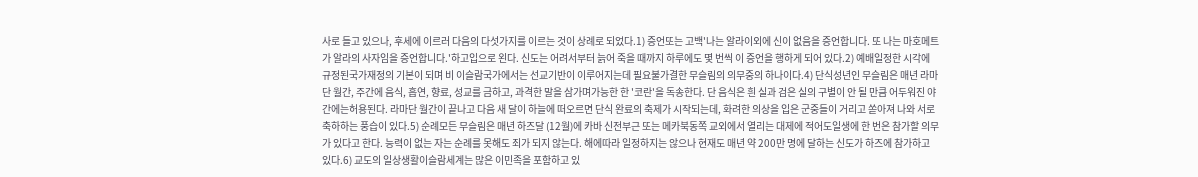사로 들고 있으나, 후세에 이르러 다음의 다섯가지를 이르는 것이 상례로 되었다.1) 증언또는 고백'나는 알라이외에 신이 없음을 증언합니다. 또 나는 마호메트가 알라의 사자임을 증언합니다.'하고입으로 왼다. 신도는 어려서부터 늙어 죽을 때까지 하루에도 몇 번씩 이 증언을 행하게 되어 있다.2) 예배일정한 시각에 규정된국가재정의 기본이 되며 비 이슬람국가에서는 선교기반이 이루어지는데 필요불가결한 무슬림의 의무중의 하나이다.4) 단식성년인 무슬림은 매년 라마단 월간, 주간에 음식, 흡연, 향료, 성교를 금하고, 과격한 말을 삼가며가능한 한 '코란'을 독송한다. 단 음식은 흰 실과 검은 실의 구별이 안 될 만큼 어두워진 야간에는허용된다. 라마단 월간이 끝나고 다음 새 달이 하늘에 떠오르면 단식 완료의 축제가 시작되는데, 화려한 의상을 입은 군중들이 거리고 쏟아져 나와 서로 축하하는 풍습이 있다.5) 순례모든 무슬림은 매년 하즈달 (12월)에 카바 신전부근 또는 메카북동쪽 교외에서 열리는 대제에 적어도일생에 한 번은 참가할 의무가 있다고 한다. 능력이 없는 자는 순례를 못해도 죄가 되지 않는다. 해에따라 일정하지는 않으나 현재도 매년 약 200만 명에 달하는 신도가 하즈에 참가하고 있다.6) 교도의 일상생활이슬람세계는 많은 이민족을 포함하고 있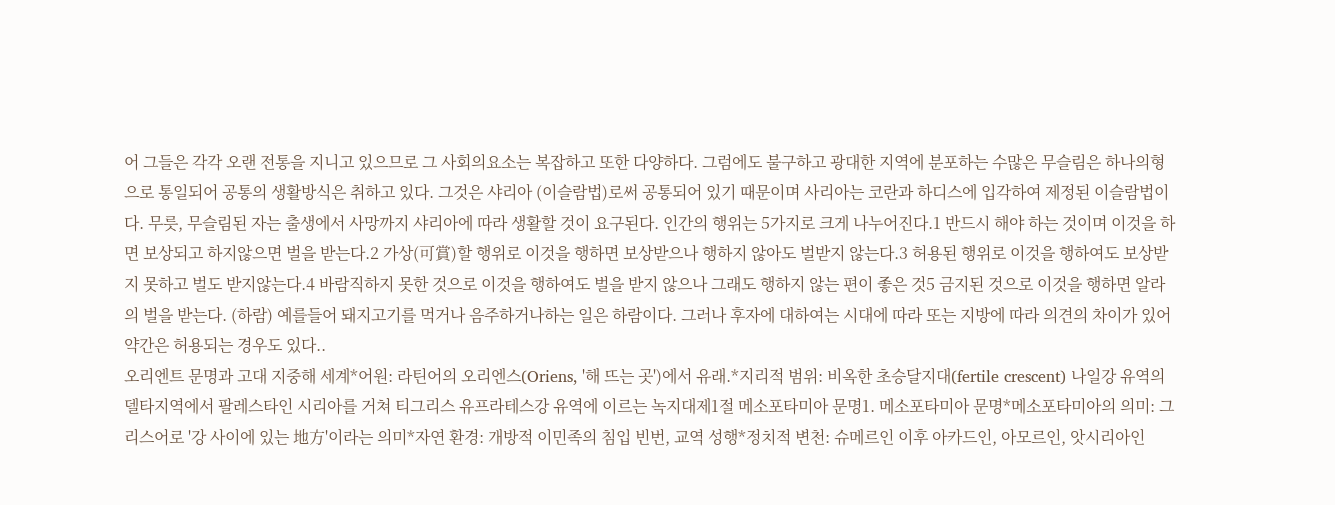어 그들은 각각 오랜 전통을 지니고 있으므로 그 사회의요소는 복잡하고 또한 다양하다. 그럼에도 불구하고 광대한 지역에 분포하는 수많은 무슬림은 하나의형으로 통일되어 공통의 생활방식은 취하고 있다. 그것은 샤리아 (이슬람법)로써 공통되어 있기 때문이며 사리아는 코란과 하디스에 입각하여 제정된 이슬람법이다. 무릇, 무슬림된 자는 출생에서 사망까지 샤리아에 따라 생활할 것이 요구된다. 인간의 행위는 5가지로 크게 나누어진다.1 반드시 해야 하는 것이며 이것을 하면 보상되고 하지않으면 벌을 받는다.2 가상(可賞)할 행위로 이것을 행하면 보상받으나 행하지 않아도 벌받지 않는다.3 허용된 행위로 이것을 행하여도 보상받지 못하고 벌도 받지않는다.4 바람직하지 못한 것으로 이것을 행하여도 벌을 받지 않으나 그래도 행하지 않는 편이 좋은 것5 금지된 것으로 이것을 행하면 알라의 벌을 받는다. (하람) 예를들어 돼지고기를 먹거나 음주하거나하는 일은 하람이다. 그러나 후자에 대하여는 시대에 따라 또는 지방에 따라 의견의 차이가 있어약간은 허용되는 경우도 있다..
오리엔트 문명과 고대 지중해 세계*어원: 라틴어의 오리엔스(Oriens, '해 뜨는 곳')에서 유래.*지리적 범위: 비옥한 초승달지대(fertile crescent) 나일강 유역의 델타지역에서 팔레스타인 시리아를 거쳐 티그리스 유프라테스강 유역에 이르는 녹지대제1절 메소포타미아 문명1. 메소포타미아 문명*메소포타미아의 의미: 그리스어로 '강 사이에 있는 地方'이라는 의미*자연 환경: 개방적 이민족의 침입 빈번, 교역 성행*정치적 변천: 슈메르인 이후 아카드인, 아모르인, 앗시리아인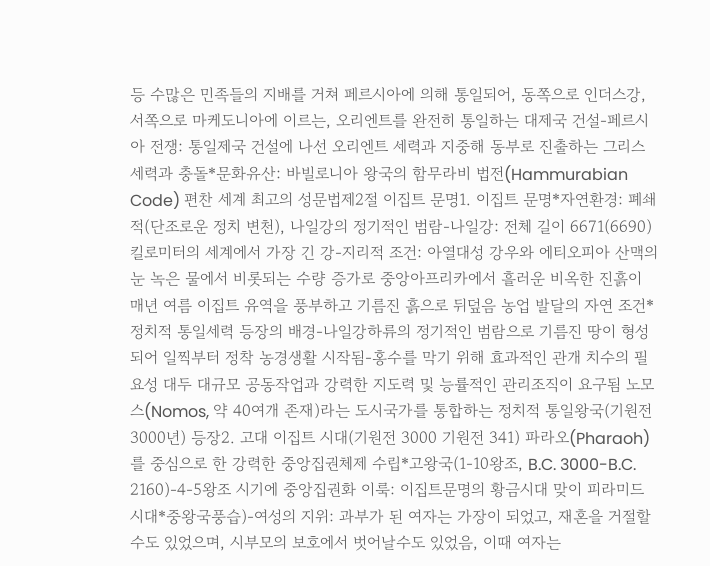등 수많은 민족들의 지배를 거쳐 페르시아에 의해 통일되어, 동쪽으로 인더스강, 서쪽으로 마케도니아에 이르는, 오리엔트를 완전히 통일하는 대제국 건설-페르시아 전쟁: 통일제국 건설에 나선 오리엔트 세력과 지중해 동부로 진출하는 그리스 세력과 충돌*문화유산: 바빌로니아 왕국의 함무라비 법전(Hammurabian Code) 편찬 세계 최고의 성문법제2절 이집트 문명1. 이집트 문명*자연환경: 폐쇄적(단조로운 정치 변천), 나일강의 정기적인 범람-나일강: 전체 길이 6671(6690)킬로미터의 세계에서 가장 긴 강-지리적 조건: 아열대성 강우와 에티오피아 산맥의 눈 녹은 물에서 비롯되는 수량 증가로 중앙아프리카에서 흘러운 비옥한 진흙이 매년 여름 이집트 유역을 풍부하고 기름진 흙으로 뒤덮음 농업 발달의 자연 조건*정치적 통일세력 등장의 배경-나일강하류의 정기적인 범람으로 기름진 땅이 형성되어 일찍부터 정착 농경생활 시작됨-홍수를 막기 위해 효과적인 관개 치수의 필요성 대두 대규모 공동작업과 강력한 지도력 및 능률적인 관리조직이 요구됨 노모스(Nomos, 약 40여개 존재)라는 도시국가를 통합하는 정치적 통일왕국(기원전 3000년) 등장2. 고대 이집트 시대(기원전 3000 기원전 341) 파라오(Pharaoh)를 중심으로 한 강력한 중앙집권체제 수립*고왕국(1-10왕조, B.C. 3000-B.C. 2160)-4-5왕조 시기에 중앙집권화 이룩: 이집트문명의 황금시대 맞이 피라미드 시대*중왕국풍습)-여성의 지위: 과부가 된 여자는 가장이 되었고, 재혼을 거절할 수도 있었으며, 시부모의 보호에서 벗어날수도 있었음, 이때 여자는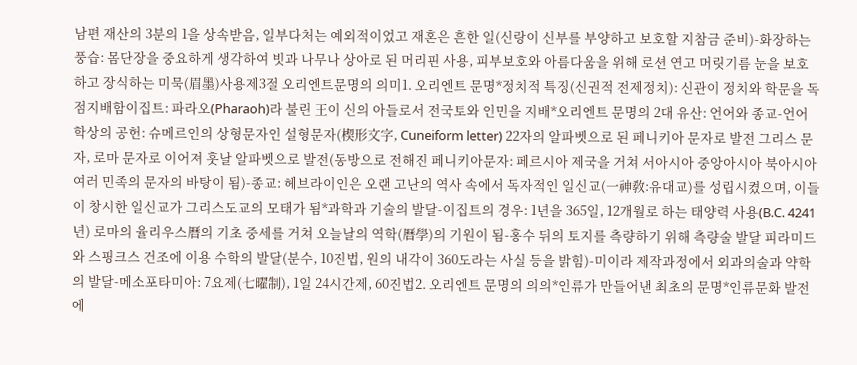남편 재산의 3분의 1을 상속받음, 일부다처는 예외적이었고 재혼은 흔한 일(신랑이 신부를 부양하고 보호할 지참금 준비)-화장하는 풍습: 몸단장을 중요하게 생각하여 빗과 나무나 상아로 된 머리핀 사용, 피부보호와 아름다움을 위해 로션 연고 머릿기름 눈을 보호하고 장식하는 미묵(眉墨)사용제3절 오리엔트문명의 의미1. 오리엔트 문명*정치적 특징(신권적 전제정치): 신관이 정치와 학문을 독점지배함이집트: 파라오(Pharaoh)라 불린 王이 신의 아들로서 전국토와 인민을 지배*오리엔트 문명의 2대 유산: 언어와 종교-언어학상의 공헌: 슈메르인의 상형문자인 설형문자(楔形文字, Cuneiform letter) 22자의 알파벳으로 된 페니키아 문자로 발전 그리스 문자, 로마 문자로 이어져 훗날 알파벳으로 발전(동방으로 전해진 페니키아문자: 페르시아 제국을 거쳐 서아시아 중앙아시아 북아시아 여러 민족의 문자의 바탕이 됨)-종교: 헤브라이인은 오랜 고난의 역사 속에서 독자적인 일신교(一神敎:유대교)를 성립시켰으며, 이들이 창시한 일신교가 그리스도교의 모태가 됨*과학과 기술의 발달-이집트의 경우: 1년을 365일, 12개월로 하는 태양력 사용(B.C. 4241년) 로마의 율리우스曆의 기초 중세를 거쳐 오늘날의 역학(曆學)의 기원이 됨-홍수 뒤의 토지를 측량하기 위해 측량술 발달 피라미드와 스핑크스 건조에 이용 수학의 발달(분수, 10진법, 원의 내각이 360도라는 사실 등을 밝힘)-미이라 제작과정에서 외과의술과 약학의 발달-메소포타미아: 7요제(七曜制), 1일 24시간제, 60진법2. 오리엔트 문명의 의의*인류가 만들어낸 최초의 문명*인류문화 발전에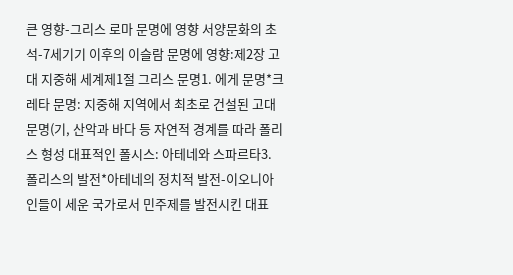큰 영향-그리스 로마 문명에 영향 서양문화의 초석-7세기기 이후의 이슬람 문명에 영향:제2장 고대 지중해 세계제1절 그리스 문명1. 에게 문명*크레타 문명: 지중해 지역에서 최초로 건설된 고대문명(기, 산악과 바다 등 자연적 경계를 따라 폴리스 형성 대표적인 폴시스: 아테네와 스파르타3. 폴리스의 발전*아테네의 정치적 발전-이오니아인들이 세운 국가로서 민주제를 발전시킨 대표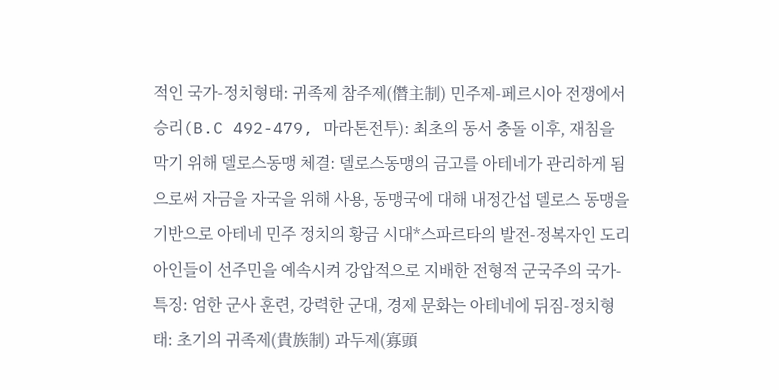적인 국가-정치형태: 귀족제 참주제(僭主制) 민주제-페르시아 전쟁에서 승리(B.C 492-479, 마라톤전투): 최초의 동서 충돌 이후, 재침을 막기 위해 델로스동맹 체결: 델로스동맹의 금고를 아테네가 관리하게 됨으로써 자금을 자국을 위해 사용, 동맹국에 대해 내정간섭 델로스 동맹을 기반으로 아테네 민주 정치의 황금 시대*스파르타의 발전-정복자인 도리아인들이 선주민을 예속시켜 강압적으로 지배한 전형적 군국주의 국가-특징: 엄한 군사 훈련, 강력한 군대, 경제 문화는 아테네에 뒤짐-정치형태: 초기의 귀족제(貴族制) 과두제(寡頭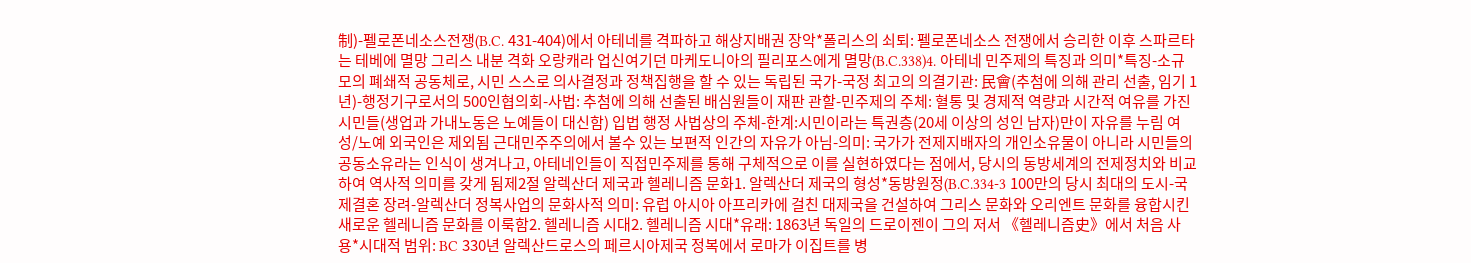制)-펠로폰네소스전쟁(B.C. 431-404)에서 아테네를 격파하고 해상지배권 장악*폴리스의 쇠퇴: 펠로폰네소스 전쟁에서 승리한 이후 스파르타는 테베에 멸망 그리스 내분 격화 오랑캐라 업신여기던 마케도니아의 필리포스에게 멸망(B.C.338)4. 아테네 민주제의 특징과 의미*특징-소규모의 폐쇄적 공동체로, 시민 스스로 의사결정과 정책집행을 할 수 있는 독립된 국가-국정 최고의 의결기관: 民會(추첨에 의해 관리 선출, 임기 1년)-행정기구로서의 500인협의회-사법: 추첨에 의해 선출된 배심원들이 재판 관할-민주제의 주체: 혈통 및 경제적 역량과 시간적 여유를 가진 시민들(생업과 가내노동은 노예들이 대신함) 입법 행정 사법상의 주체-한계:시민이라는 특권층(20세 이상의 성인 남자)만이 자유를 누림 여성/노예 외국인은 제외됨 근대민주주의에서 볼수 있는 보편적 인간의 자유가 아님-의미: 국가가 전제지배자의 개인소유물이 아니라 시민들의 공동소유라는 인식이 생겨나고, 아테네인들이 직접민주제를 통해 구체적으로 이를 실현하였다는 점에서, 당시의 동방세계의 전제정치와 비교하여 역사적 의미를 갖게 됨제2절 알렉산더 제국과 헬레니즘 문화1. 알렉산더 제국의 형성*동방원정(B.C.334-3 100만의 당시 최대의 도시-국제결혼 장려-알렉산더 정복사업의 문화사적 의미: 유럽 아시아 아프리카에 걸친 대제국을 건설하여 그리스 문화와 오리엔트 문화를 융합시킨 새로운 헬레니즘 문화를 이룩함2. 헬레니즘 시대2. 헬레니즘 시대*유래: 1863년 독일의 드로이젠이 그의 저서 《헬레니즘史》에서 처음 사용*시대적 범위: BC 330년 알렉산드로스의 페르시아제국 정복에서 로마가 이집트를 병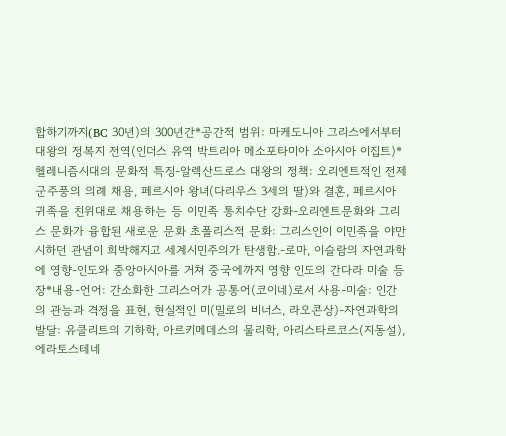합하기까지(BC 30년)의 300년간*공간적 범위: 마케도니아 그리스에서부터 대왕의 정복지 전역(인더스 유역 박트리아 메소포타미아 소아시아 이집트)*헬레니즘시대의 문화적 특징-알렉산드로스 대왕의 정책: 오리엔트적인 전제군주풍의 의례 채용, 페르시아 왕녀(다리우스 3세의 딸)와 결혼, 페르시아 귀족을 친위대로 채용하는 등 이민족 통치수단 강화-오리엔트문화와 그리스 문화가 융합된 새로운 문화 초폴리스적 문화: 그리스인이 이민족을 야만시하던 관념이 희박해지고 세계시민주의가 탄생함.-로마, 이슬람의 자연과학에 영향-인도와 중앙아시아를 거쳐 중국에까지 영향 인도의 간다라 미술 등장*내용-언어: 간소화한 그리스어가 공통어(코이네)로서 사용-미술: 인간의 관능과 격정을 표현, 현실적인 미(밀로의 비너스, 라오콘상)-자연과학의 발달: 유클리트의 기하학, 아르키메데스의 물리학, 아리스타르코스(지동설), 에라토스테네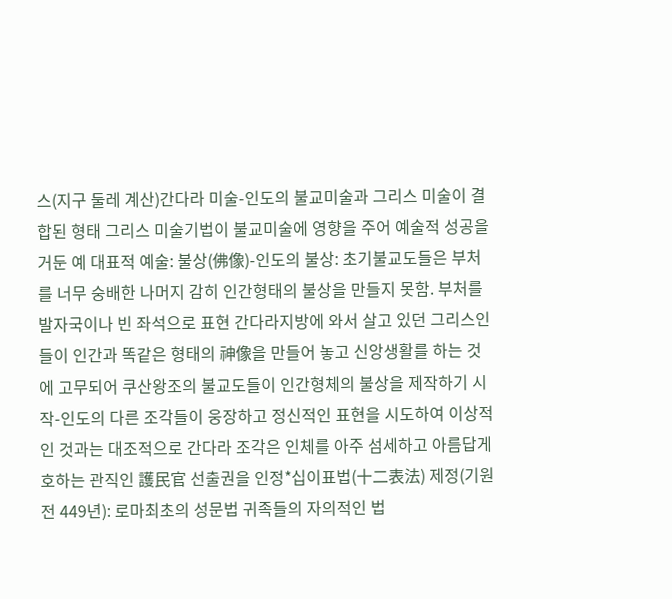스(지구 둘레 계산)간다라 미술-인도의 불교미술과 그리스 미술이 결합된 형태 그리스 미술기법이 불교미술에 영향을 주어 예술적 성공을 거둔 예 대표적 예술: 불상(佛像)-인도의 불상: 초기불교도들은 부처를 너무 숭배한 나머지 감히 인간형태의 불상을 만들지 못함. 부처를 발자국이나 빈 좌석으로 표현 간다라지방에 와서 살고 있던 그리스인들이 인간과 똑같은 형태의 神像을 만들어 놓고 신앙생활를 하는 것에 고무되어 쿠산왕조의 불교도들이 인간형체의 불상을 제작하기 시작-인도의 다른 조각들이 웅장하고 정신적인 표현을 시도하여 이상적인 것과는 대조적으로 간다라 조각은 인체를 아주 섬세하고 아름답게 호하는 관직인 護民官 선출권을 인정*십이표법(十二表法) 제정(기원전 449년): 로마최초의 성문법 귀족들의 자의적인 법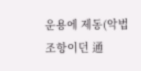운용에 제동(악법조항이던 通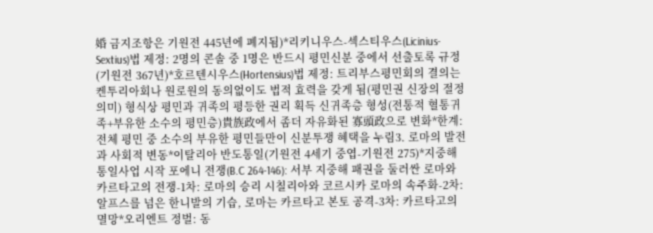婚 금지조항은 기원전 445년에 폐지됨)*리키니우스-섹스티우스(Licinius-Sextius)법 제정: 2명의 콘솔 중 1명은 반드시 평민신분 중에서 선출토록 규정(기원전 367년)*호르텐시우스(Hortensius)법 제정: 트리부스평민회의 결의는 켄투리아회나 원로원의 동의없이도 법적 효력을 갖게 됨(평민권 신장의 절정 의미) 형식상 평민과 귀족의 평등한 권리 획득 신귀족층 형성(전통적 혈통귀족+부유한 소수의 평민층)貴族政에서 좀더 자유화된 寡頭政으로 변화*한계: 전체 평민 중 소수의 부유한 평민들만이 신분투쟁 혜택을 누림3. 로마의 발전과 사회적 변동*이탈리아 반도통일(기원전 4세기 중엽-기원전 275)*지중해 통일사업 시작 포에니 전쟁(B.C 264-146): 서부 지중해 패권을 둘러싼 로마와 카르타고의 전쟁-1차: 로마의 승리 시칠리아와 코르시카 로마의 속주화-2차: 알프스를 넘은 한니발의 기습, 로마는 카르타고 본토 공격-3차: 카르타고의 멸망*오리엔트 정벌: 동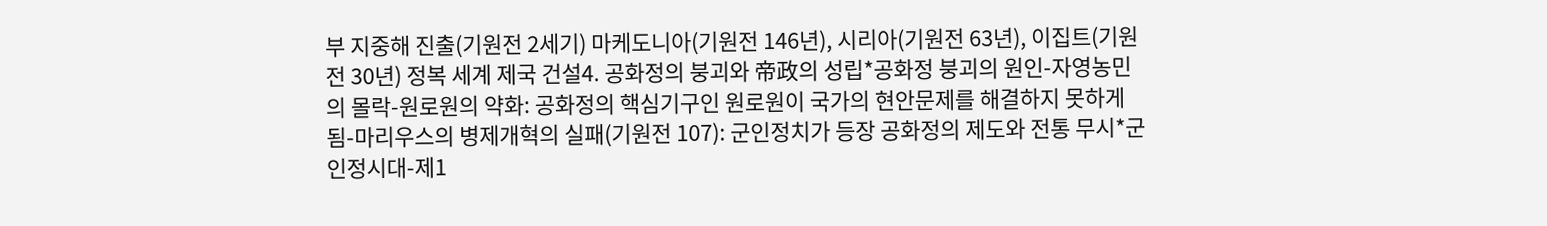부 지중해 진출(기원전 2세기) 마케도니아(기원전 146년), 시리아(기원전 63년), 이집트(기원전 30년) 정복 세계 제국 건설4. 공화정의 붕괴와 帝政의 성립*공화정 붕괴의 원인-자영농민의 몰락-원로원의 약화: 공화정의 핵심기구인 원로원이 국가의 현안문제를 해결하지 못하게 됨-마리우스의 병제개혁의 실패(기원전 107): 군인정치가 등장 공화정의 제도와 전통 무시*군인정시대-제1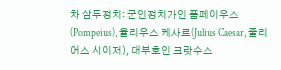차 삼두정치: 군인정치가인 폼페이우스(Pompeius), 율리우스 케사르(Julius Caesar, 줄리어스 시이저), 대부호인 크랏수스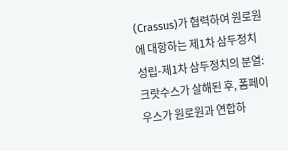(Crassus)가 협력하여 원로원에 대항하는 제1차 삼두정치 성립-제1차 삼두정치의 분열: 크랏수스가 살해된 후, 폼페이우스가 원로원과 연합하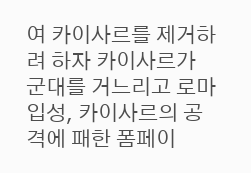여 카이사르를 제거하려 하자 카이사르가 군대를 거느리고 로마 입성, 카이사르의 공격에 패한 폼페이